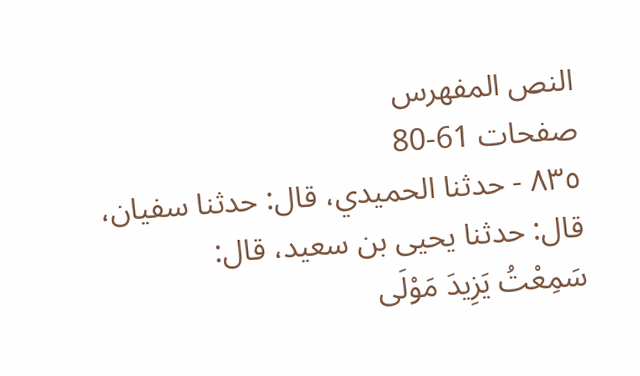النص المفهرس
صفحات 61-80
٨٣٥ - حدثنا الحميدي، قال: حدثنا سفيان، قال: حدثنا يحيى بن سعيد، قال:
سَمِعْتُ يَزِيدَ مَوْلَى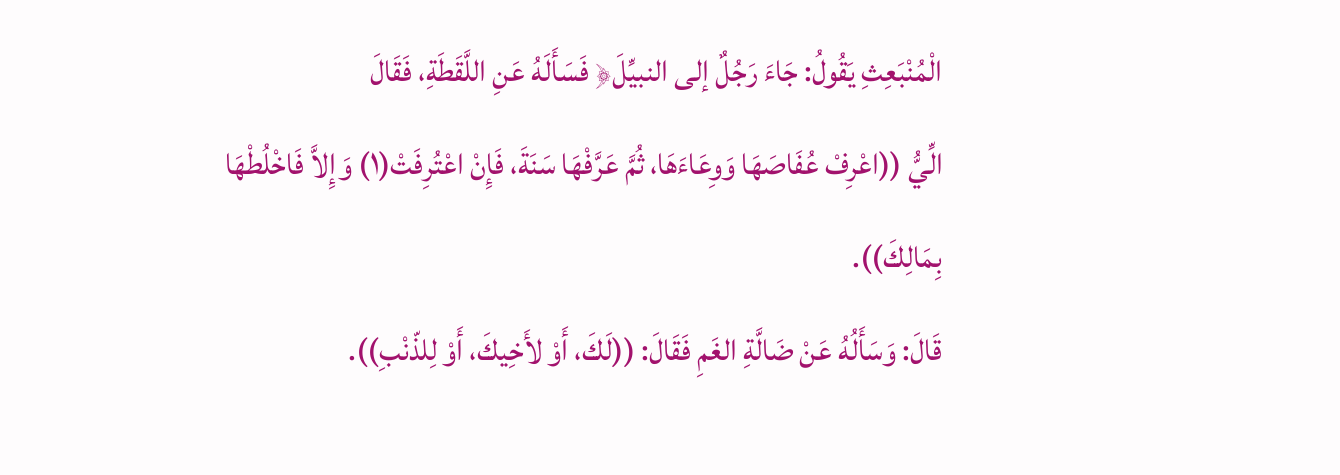الْمُنْبَعِثِ يَقُولُ: جَاءَ رَجُلٌ إلى النبيِّلَ﴿ فَسَأَلَهُ عَنِ اللَّقَطَةِ، فَقَالَ
الِّيُّ ((اعْرِفْ عُفَاصَهَا وَوِعَاءَهَا، ثُمَّ عَرَّفْهَا سَنَةَ، فَإِنْ اعْتُرِفَتْ(١) وَإِلاَّ فَاخْلُطْهَا
بِمَالِكَ)).
قَالَ: وَسَأَلُهُ عَنْ ضَالَّةِ الغَمِ فَقَالَ: ((لَكَ، أَوْ لأَخِيكَ، أَوْ لِلذّنْبِ)).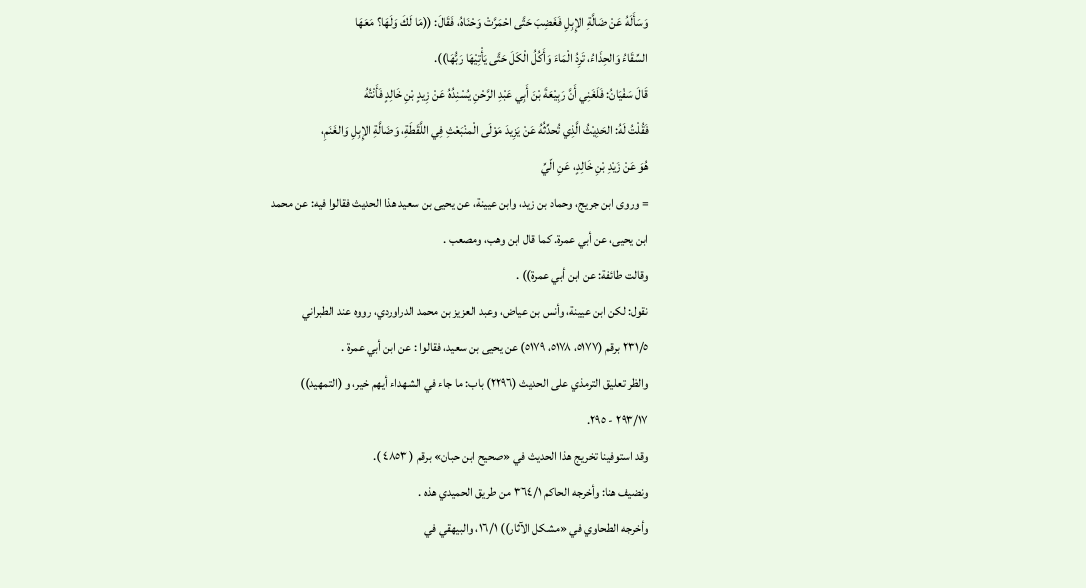وَسَأَلَهُ عَنْ ضَالَّةِ الإِبِلِ فَغَضِبَ حَتَّى احْمَرَّتْ وَحْنَاهُ، فَقَالَ: ((مَا لَكَ وَلَهَا؟ مَعَهَا
السِّقَاءُ وَالحِذَاءُ، تَرِدُ الْمَاءَ وَأَكُلُ الْكَلَ حَتَّى يَأْتِيْهَا رَبُّهَا)).
قَالَ سَفْيَانُ: فَلَغَنِي أَنَّ رَبِيْعَةَ بْنَ أَبِي عَبْدِ الرَّحْنِ يُسْنِدُهُ عَنْ زِيدٍ بْنِ خَالِدٍ فَأَنْتُهُ
فَقُلْتُ لَهُ: الحَدِيْثُ الَّذِي تُحدِّثُهُ عَنْ يَزِيدَ مَوْلَى الْمنْبَعْثِ فِي اللَّقَطَةِ، وَضَالَّةِ الإِبِلِ وَالغَنَمِ،
هُوَ عَنْ زَيْدِ بْنِ خَالِدٍ، عَنِ الّيِّ
= وروى ابن جريج، وحماد بن زيد، وابن عيينة، عن يحيى بن سعيد هذا الحديث فقالوا فيه: عن محمد
ابن يحيى، عن أبي عمرة. كما قال ابن وهب، ومصعب .
وقالت طائفة: عن ابن أبي عمرة)) .
نقول: لكن ابن عيينة، وأنس بن عياض، وعبد العزيز بن محمد الدراوردي، رووه عند الطبراني
٢٣١/٥ برقم (٥١٧٧، ٥١٧٨، ٥١٧٩) عن يحيى بن سعيد، فقالوا : عن ابن أبي عمرة .
والظر تعليق الترمذي على الحديث (٢٢٩٦) باب: ما جاء في الشهداء أيهم خير، و (التمهيد))
٢٩٣/١٧ - ٢٩٥.
وقد استوفينا تخريج هذا الحديث في «صحيح ابن حبان» برقم ( ٤٨٥٣ ).
ونضيف هنا: وأخرجه الحاكم ٣٦٤/١ من طريق الحميدي هذه .
وأخرجه الطحاوي في «مشكل الآثار)) ١٦/١، والبيهقي في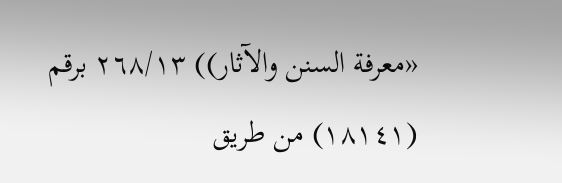«معرفة السنن والآثار)) ٢٦٨/١٣ برقم
(١٨١٤١) من طريق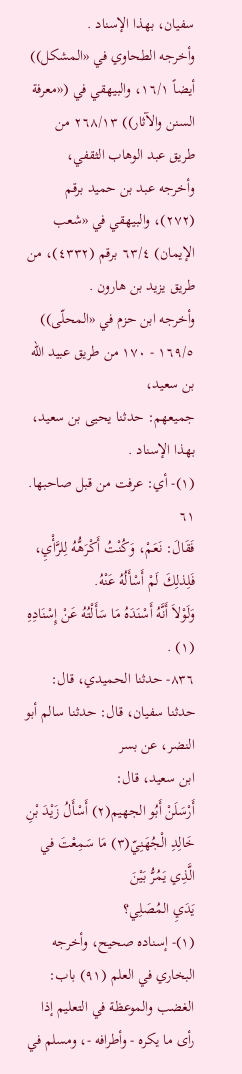سفيان، بهذا الإسناد .
وأخرجه الطحاوي في «المشكل)) أيضاً ١٦/١، والبيهقي في («معرفة السنن والآثار)) ٢٦٨/١٣ من
طريق عبد الوهاب الثقفي،
وأخرجه عبد بن حميد برقم (٢٧٢)، والبيهقي في «شعب الإيمان) ٦٣/٤ برقم (٤٣٣٢)، من
طريق يزيد بن هارون .
وأخرجه ابن حزم في «المحلّى)) ١٦٩/٥ - ١٧٠ من طريق عبيد الله بن سعيد،
جميعهم: حدثنا يحيى بن سعيد، بهذا الإسناد .
(١)- أي: عرفت من قبل صاحبها.
٦١
فَقَالَ: نَعَمْ، وَكُنْتُ أَكْرَهُّهُ لِلرَّأْيِ، فَلِذلِكَ لَمْ أَسْأَلُهُ عَنْهُ.
وَلَوْلاَ أَنَّهُ أَسْنَدَهُ مَا سَأَلْتُهُ عَنْ إِسْنَادِهِ (١) .
٨٣٦- حدثنا الحميدي، قال: حدثنا سفيان، قال: حدثنا سالم أبو النضر، عن بسر
ابن سعيد، قال:
أَرْسَلَنْ أَبُو الجهيم(٢) أَسْأَلُ زَيْدَ بْنِ خَالِدِ الْجُهَنِيّ(٣) مَا سَمِعْتَ في الَّذِي يَمُرُّ بَيْنَ
يَدَيِ المُصَلِي؟
(١)- إسناده صحيح، وأخرجه البخاري في العلم (٩١) باب: الغضب والموعظة في التعليم إذا
رأى ما يكره - وأطرافه -، ومسلم في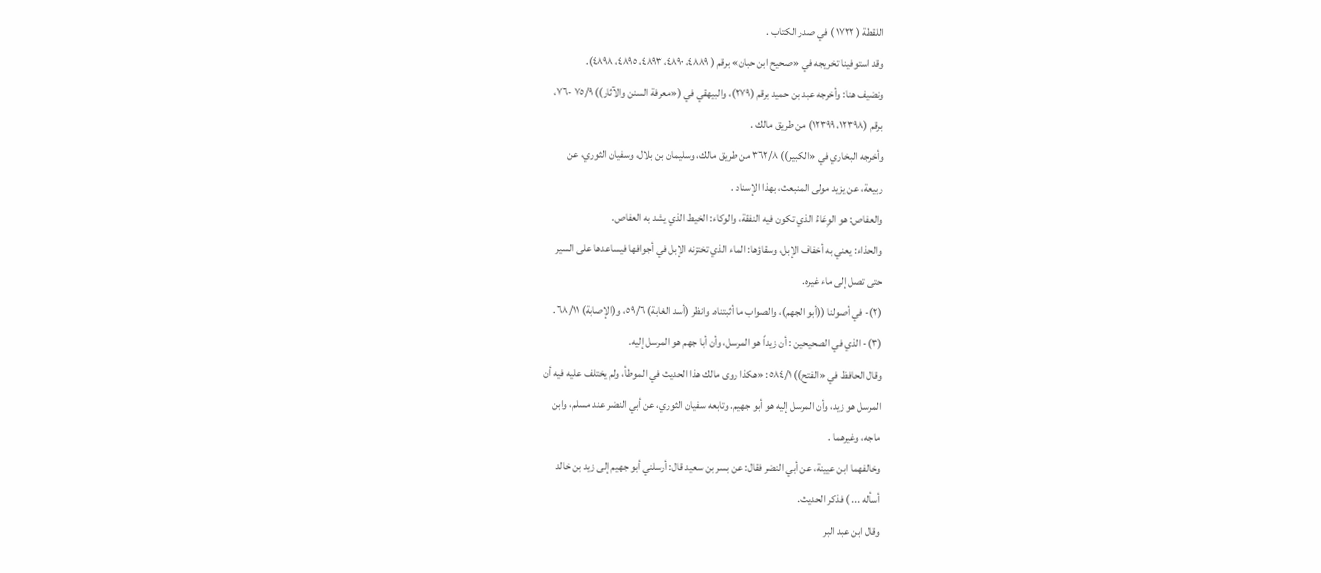اللقطة ( ١٧٢٢ ) في صدر الكتاب .
وقد استوفينا تخريجه في «صحيح ابن حبان» برقم ( ٤٨٨٩، ٤٨٩٠، ٤٨٩٣، ٤٨٩٥، ٤٨٩٨).
ونضيف هنا: وأخرجه عبد بن حميد برقم (٢٧٩)، والبيهقي في («معرفة السنن والآثار)) ٧٥/٩ -٧٦،
برقم (١٢٣٩٨، ١٢٣٩٩) من طريق مالك .
وأخرجه البخاري في «الكبير)) ٣٦٢/٨ من طريق مالك، وسليمان بن بلال، وسفيان الثوري، عن
ربيعة، عن يزيد مولى المنبعث، بهذا الإسناد .
والعفاص: هو الوِعَاءُ الذي تكون فيه النفقة، والوكاء: الخيط الذي يشد به العفاص.
والحذاء: يعني به أخفاف الإبل، وسقاؤها: الماء الذي تختزنه الإبل في أجوافها فيساعدها على السير
حتى تصل إلى ماء غيره.
(٢)- في أصولنا ((أبو الجهم)، والصواب ما أثبتناه. وانظر (أسد الغابة) ٥٩/٦، و(الإصابة) ٦٨/١١.
(٣)- الذي في الصحيحين : أن زيداً هو المرسل، وأن أبا جهم هو المرسل إليه.
وقال الحافظ في «الفتح)) ٥٨٤/١: «هكذا روى مالك هذا الحديث في الموطأ، ولم يختلف عليه فيه أن
المرسل هو زيد، وأن المرسل إليه هو أبو جهيم. وتابعه سفيان الثوري، عن أبي النضر عند مسلم، وابن
ماجه، وغيرهما .
وخالفهما ابن عيينة، عن أبي النضر فقال: عن بسر بن سعيد قال: أرسلني أبو جهيم إلی زید بن خالد
أسأله ... ) فذكر الحديث.
وقال ابن عبد البر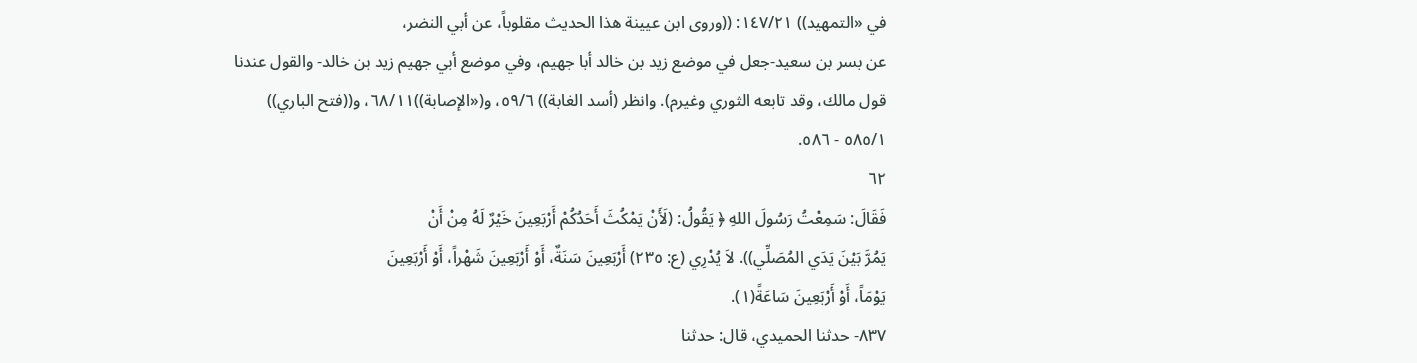في «التمهيد)) ١٤٧/٢١: ((وروى ابن عيينة هذا الحديث مقلوباً، عن أبي النضر،
عن بسر بن سعيد-جعل في موضع زید بن خالد أبا جھیم، وفي موضع أبي جھیم زید بن خالد- والقول عندنا
قول مالك، وقد تابعه الثوري وغيرم). وانظر (أسد الغابة)) ٥٩/٦، و(«الإصابة))٦٨/١١، و((فتح الباري))
٥٨٥/١ - ٥٨٦.
٦٢
فَقَالَ: سَمِعْتُ رَسُولَ اللهِ ﴿ يَقُولُ: (لَأَنْ يَمْكُثَ أَحَدُكُمْ أَرْبَعِينَ خَيْرٌ لَهُ مِنْ أَنْ
يَمُرَّ بَيْنَ يَدَي المُصَلِّي)). لاَ يُدْرِي (ع: ٢٣٥) أَرْبَعِينَ سَنَةٌ، أَوْ أَرْبَعِينَ شَهْراً، أَوْ أَرْبَعِينَ
يَوْمَاً، أَوْ أَرْبَعِينَ سَاعَةً(١).
٨٣٧- حدثنا الحميدي، قال: حدثنا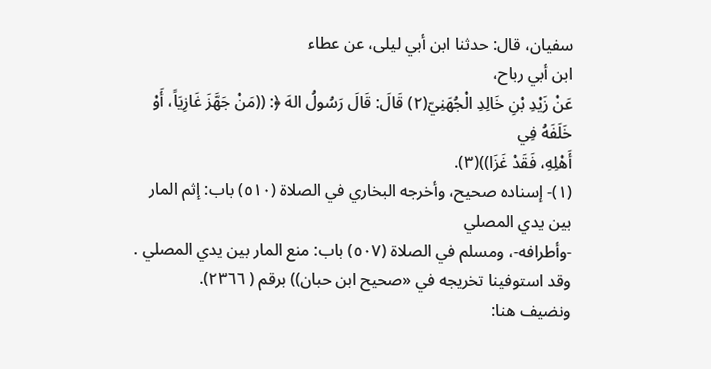سفيان، قال: حدثنا ابن أبي ليلى، عن عطاء
ابن أبي رباح،
عَنْ زَيْدِ بْنِ خَالِدِ الْجُهَنِيّ(٢) قَالَ: قَالَ رَسُولُ الهَ ﴿: ((مَنْ جَهَّزَ غَازِيَاً، أَوْ خَلَفَهُ فِي
أَهْلِهِ، فَقَدْ غَزَا))(٣).
(١)- إسناده صحيح، وأخرجه البخاري في الصلاة (٥١٠) باب: إثم المار بين يدي المصلي
-وأطرافه-، ومسلم في الصلاة (٥٠٧) باب: منع المار بين يدي المصلي .
وقد استوفينا تخريجه في «صحيح ابن حبان)) برقم ( ٢٣٦٦).
ونضيف هنا: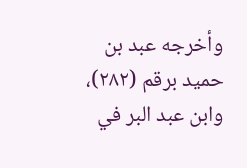وأخرجه عبد بن حميد برقم (٢٨٢)، وابن عبد البر في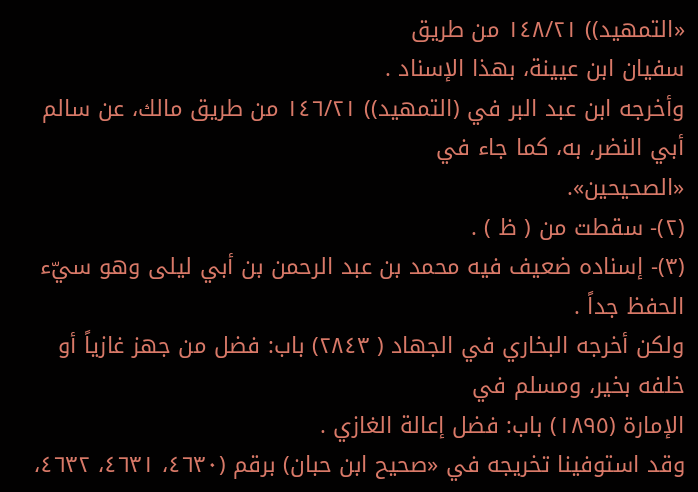«التمهيد)) ١٤٨/٢١ من طريق
سفيان ابن عيينة، بهذا الإسناد .
وأخرجه ابن عبد البر في (التمهيد)) ١٤٦/٢١ من طريق مالك، عن سالم أبي النضر، به، كما جاء في
«الصحيحين».
(٢)- سقطت من ( ظ ) .
(٣)- إسناده ضعيف فيه محمد بن عبد الرحمن بن أبي ليلى وهو سيّء الحفظ جداً .
ولكن أخرجه البخاري في الجهاد ( ٢٨٤٣) باب: فضل من جهز غازياً أو خلفه بخير، ومسلم في
الإمارة (١٨٩٥) باب: فضل إعالة الغازي .
وقد استوفينا تخريجه في «صحيح ابن حبان) برقم (٤٦٣٠، ٤٦٣١، ٤٦٣٢،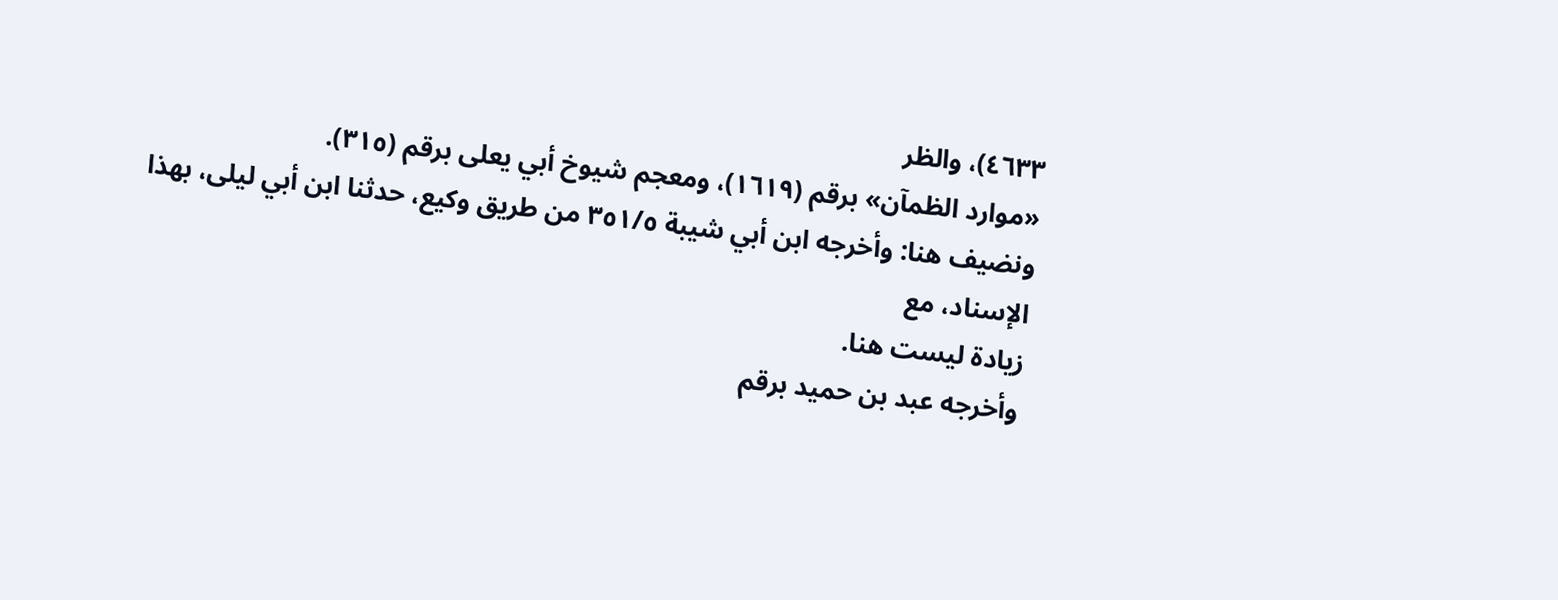٤٦٣٣)، والظر
«موارد الظمآن» برقم (١٦١٩)، ومعجم شيوخ أبي يعلى برقم (٣١٥).
ونضيف هنا: وأخرجه ابن أبي شيبة ٣٥١/٥ من طريق وكيع، حدثنا ابن أبي ليلى، بهذا الإسناد، مع
زیادة لیست هنا.
وأخرجه عبد بن حميد برقم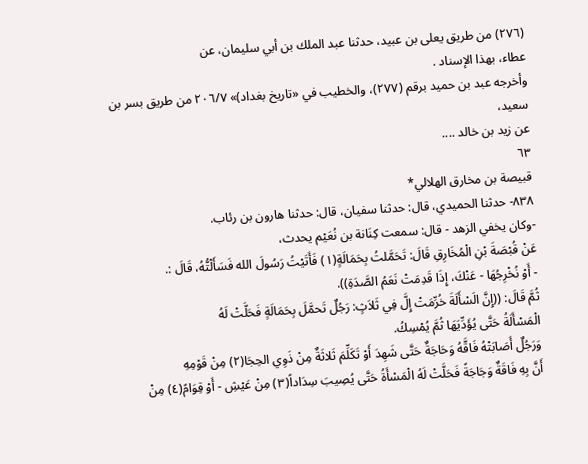(٢٧٦) من طريق يعلى بن عبيد، حدثنا عبد الملك بن أبي سليمان، عن
عطاء، بهذا الإسناد .
وأخرجه عبد بن حميد برقم (٢٧٧)، والخطيب في «تاريخ بغداد)» ٢٠٦/٧ من طريق بسر بن سعيد،
عن زید بن خالد ....
٦٣
قبيصة بن مخارق الهلالي*
٨٣٨- حدثنا الحميدي، قال: حدثنا سفيان، قال: حدثنا هارون بن رئاب.
-وكان يخفي الزهد - قال: سمعت كِنَانة بن نُعَيْم يحدث،
عَنْ قُبْصَةَ بْنِ الْمُخَارِقِ قَالَ: تَحَمَّلتُ بِحَمَالَةٍ(١) فَأَتَيْتُ رَسُولَ الله فَسَأَلْتُّهُ، قَالَ :.
- أَوْ نُخْرِجُهَا - عَنْكَ، إِذَا قَدِمَتْ نَعَمُ الصَّدَةِ)).
ثُمَّ قَالَ: ((إِنَّ الَسْأَلَةَ خُرِّمَتْ إِلَّ فِي ثَلاَثٍ: رَجُلٌ تَحمَّلَ بِحَمَالَةٍ فَحَلَّتْ لَهُ
الْمَسْأَلَةُ حَتَّى يُؤَدِّيَهَا ثُمَّ يُمْسِكُ.
وَرَجُلٌ أَصَابَتْهُ فَاقَّهُ وَحَاجَةٌ حَتَّى شَهِدَ أَوْ تَكَلِّمَ ثَلاثَةٌ مِنْ ذَوِي الحِجَا(٢) مِنْ قَوْمِهِ
أَنَّ بِهِ فَاقَةٌ وَجَاجَةً فَحَلَّتْ لَهُ الْمَسْأَةُ حَتَّى يُصِيبَ سِدَاداً(٣) مِنْ عَيْشِ - أَوْ قِوَامً(٤) مِنْ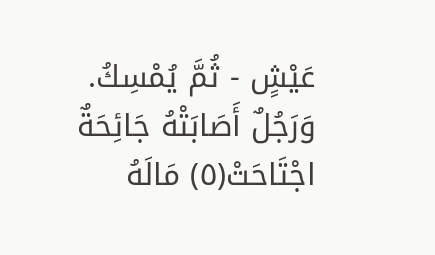عَيْشٍ - ثُمَّ يُمْسِكُ.
وَرَجُلٌ أَصَابَتْهُ جَائِحَةٌ اجْتَاحَتْ(٥) مَالَهُ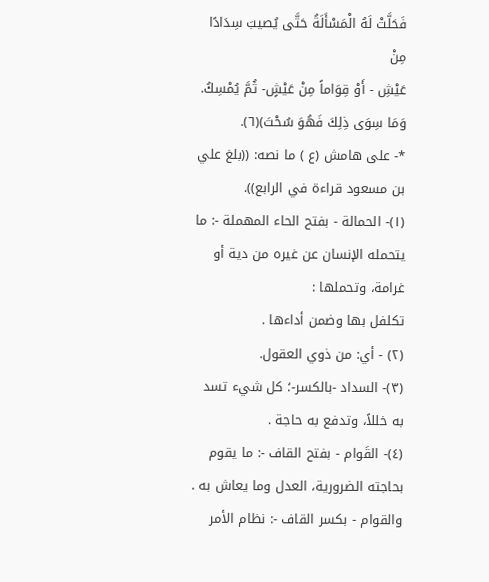فَحَلَّتْ لَهُ الْمَسْأَلَةُ حَتَّى يُصيبَ سِدَادًا مِنْ
عَيْشِ - أَوْ قِوَاماً مِنْ عَيْشٍ- ثُمَّ يُمْسِكُ. وَمَا سِوَى ذِلِكَ فَهُوَ سُحْتَ)(٦).
*- على هامش (ع ) ما نصه: ((بلغ علي بن مسعود قراءة في الرابع)).
(١)- الحمالة - بفتح الحاء المهملة -: ما يتحمله الإنسان عن غيره من دية أو غرامة، وتحملها :
تكلفل بها وضمن أداءها .
(٢) - أي: من ذوي العقول.
(٣)- السداد -بالکسر-؛ کل شيء تسد به خللاً، وتدفع به حاجة .
(٤)- القَوام - بفتح القاف -: ما يقوم بحاجته الضرورية، العدل وما يعاش به .
والقوام - بكسر القاف -: نظام الأمر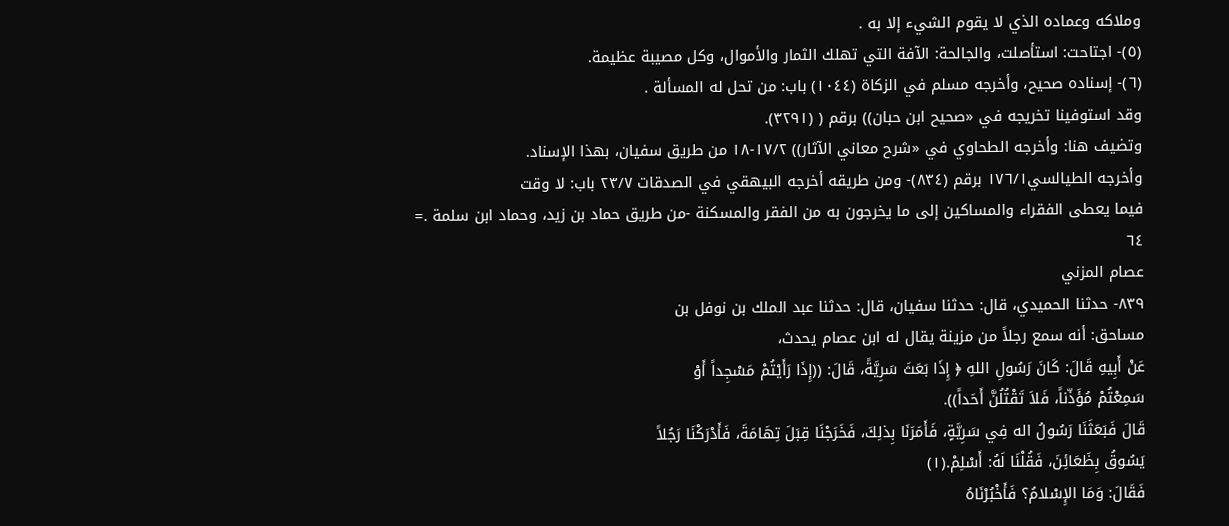وملاكه وعماده الذي لا يقوم الشيء إلا به .
(٥)- اجتاحت: استأصلت، والجالحة: الآفة التي تهلك الثمار والأموال، وكل مصيبة عظيمة.
(٦)- إسناده صحيح، وأخرجه مسلم في الزكاة (١٠٤٤) باب: من تحل له المسألة .
وقد استوفينا تخريجه في «صحيح ابن حبان)) برقم ( (٣٢٩١).
وتضيف هنا: وأخرجه الطحاوي في «شرح معاني الآثار)) ١٧/٢-١٨ من طريق سفيان، بهذا الإسناد.
وأخرجه الطيالسي١٧٦/١ برقم (٨٣٤)- ومن طريقه أخرجه البيهقي في الصدقات ٢٣/٧ باب: لا وقت
فيما يعطى الفقراء والمساكين إلى ما يخرجون به من الفقر والمسكنة -من طريق حماد بن زيد، وحماد ابن سلمة .=
٦٤
عصام المزني
٨٣٩- حدثنا الحميدي، قال: حدثنا سفيان، قال: حدثنا عبد الملك بن نوفل بن
مساحق: أنه سمع رجلاً من مزینة يقال له ابن عصام يحدث،
عَنْ أَبِيهِ قَالَ: كَانَ رَسُولِ اللهِ ﴿ إِذَا بَعَثَ سَرِيَّةً، قَالَ: ((إِذَا رَأَيْتُمْ مَسْجِداً أَوْ
سَمِعْتُمْ مُؤَذّناً، فَلاَ تَقْتُلُنَّ أَحَداً)).
قَالَ فَبَعَثَنَا رَسُولُ اله فِي سَرِيَّةٍ، فَأَمَرَنَا بِذلِكَ، فَخَرَجْنَا قِبَلَ تِهَامَةَ، فَأَدْرَكْنَا رَجُلاً
يَسُوقُ بِظَعَائِنَ، فَقُلْنَا لَهُ: أَسْلِمْ.(١)
فَقَالَ: وَمَا الإِسْلامُ؟ فَأَخْبُرْنَاهُ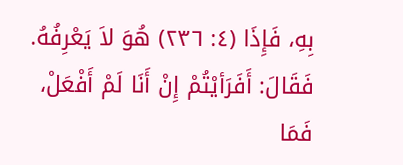بِهِ، فَإِذَا (٤: ٢٣٦) هُوَ لاَ يَعْرِفُهُ.
فَقَالَ: أَفَرَأيْتُمْ إِنْ أَنَا لَمْ أَفْعَلْ، فَمَا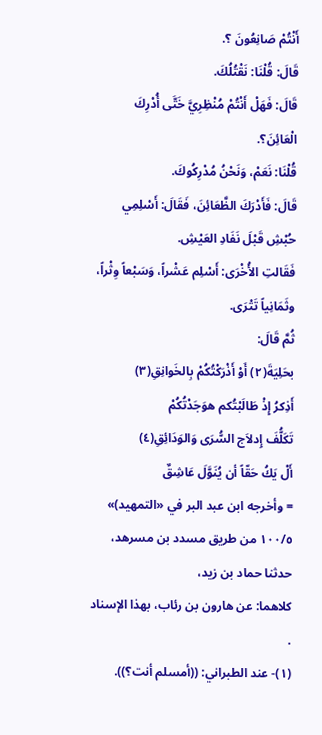أَنْتُمْ صَانِعُونَ ؟.
قَالَ: قُلْنَا: نَقْتُلُكَ.
قَالَ: فَهَلْ أَنْتُمْ مُنْظِرِيَّ خَتَّى أُدْرِكَ الْعَائِنَ؟.
قُلْنَا: نَعَمْ، وَنَحْنُ مُدْرِكُوكَ.
قَالَ: فَأَدْرَكَ الظَّعَائِنَ، فَقَالَ: أَسْلِمِي حُبْشِ قَبْلَ نَفَادِ العَيْشِ.
فَقَالتِ الأُخْرَى: أَسْلِم عَشْراً، وَسَبْعاً وِثْراً، وثَمَانِياً تَتْرَى.
ثُمَّ قَالَ:
بحَلِيَةَ(٢) أَوْ أَذْرَكْتُكُمْ بِالخَوانِقِ(٣)
أَذِكرُ إِذْ طَالَبْتُكم هوَجَدْتُكُمْ
تَكَلُّفَ إِدلاَج السُّرَى وَالوَدَائِقِ(٤)
أَلْ يَكُ حَقّاً أن يُنَوَّلَ عَاشِقٌ
= وأخرجه ابن عبد البر في «التمهيد)» ١٠٠/٥ من طریق مسدد بن مسرهد، حدثنا حماد بن زيد،
كلاهما: عن هارون بن رئاب، بهذا الإسناد .
(١)- عند الطبراني: ((أمسلم أنت؟)).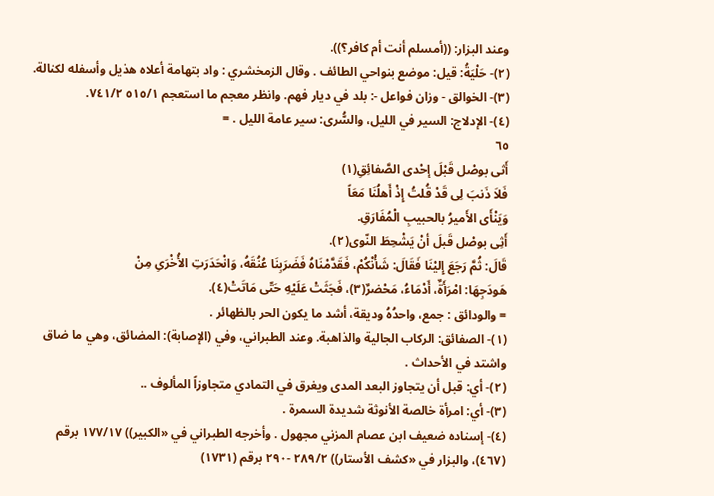وعند البزار: ((أمسلم أنت أم كافر؟)).
(٢)- حَلْيَةُ: قيل: موضع بنواحي الطائف . وقال الزمخشري : واد بتهامة أعلاه هذيل وأسفله لكنالة.
(٣)- الخوالق - وزان فواعل -: بلد في ديار فهم. وانظر معجم ما استعجم ٥١٥/١ ٧٤١/٢.
(٤)- الإدلاج: السير في الليل، والسُّری: سير عامة الليل . =
٦٥
أَثی بوصْل قَبْلَ إحْدى الصَّفائِقِ(١)
فَلاَ ذَنبَ لِى قَدْ قُلتُ إِذْ أَهلُنَا مَعَاً
وَيَنْأَى الأَميرُ بالحبيبِ الْمُفَارَقِ.
أَثِى بوصْل قَبلَ أنْ يَشْحِطَ النّوی(٢).
قَالَ: ثُمَّ رَجَعَ إِليْنَا فَقَالَ: شَأْنْكُمْ، فَقَدَّمْنَاهُ فَضَرَبِنَا عُنُقَهُ، وَانْحَدَرَتِ الأُخْرَىِ مِنْ
هَودَجِهَا: امْرَأَةٌ، أَدْمَاءُ، مَحْضرٌ(٣)، فَجَثَتْ عَلَيْهِ حَتّى مَاتَتْ(٤).
= والودائق : جمع، واحدُهُ وديقة، أشد ما يكون الحر بالظهائر .
(١)- الصفائق: الركاب الجالية والذاهبة. وعند الطبراني، وفي (الإصابة): المضائق، وهي ما ضاق
واشتد في الأحداث .
(٢)- أي: قبل أن يتجاوز البعد المدى ويغرق في التمادي متجاوزاً المألوف ..
(٣)- أي: امرأة خالصة الأنوثة شديدة السمرة .
(٤)- إسناده ضعيف ابن عصام المزني مجهول . وأخرجه الطبراني في «الكبير)) ١٧٧/١٧ برقم
(٤٦٧)، والبزار في «كشف الأستار)) ٢٨٩/٢ -٢٩٠ برقم (١٧٣١)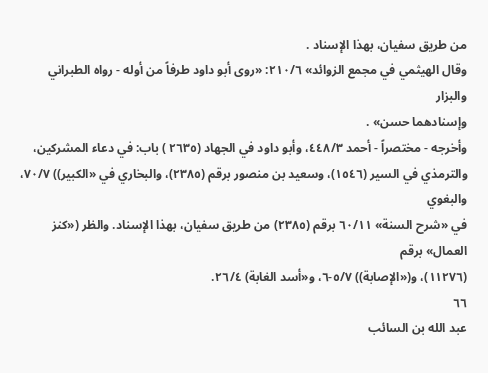من طریق سفيان، بهذا الإسناد .
وقال الهيثمي في مجمع الزوائد» ٢١٠/٦: «روى أبو داود طرفاً من أوله - رواه الطبراني والبزار
وإسنادهما حسن» .
وأخرجه - مختصراً - أحمد ٤٤٨/٣، وأبو داود في الجهاد (٢٦٣٥ ) باب: في دعاء المشركين،
والترمذي في السیر (١٥٤٦)، وسعيد بن منصور برقم (٢٣٨٥)، والبخاري في «الكبير)) ٧٠/٧، والبغوي
في «شرح السنة» ٦٠/١١ برقم (٢٣٨٥) من طريق سفيان، بهذا الإسناد. والظر («كنز العمال» برقم
(١١٢٧٦)، و(«الإصابة)) ٥/٧-٦، و«أسد الغابة) ٢٦/٤.
٦٦
عبد الله بن السائب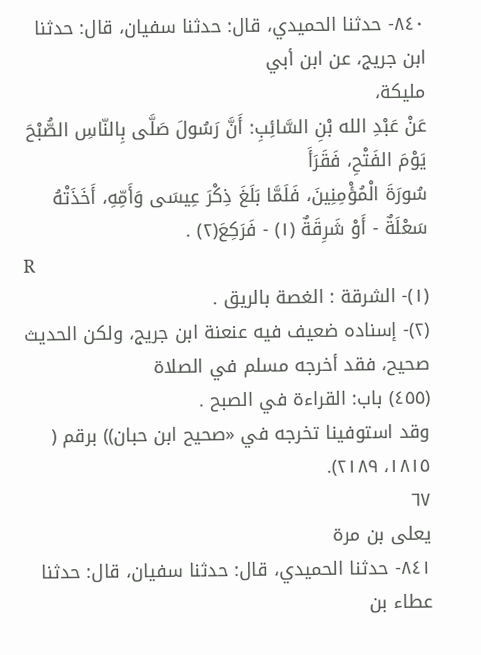٨٤٠- حدثنا الحميدي، قال: حدثنا سفيان، قال: حدثنا ابن جريج، عن ابن أبي
ملیکة،
عَنْ عَبْدِ الله بْنِ السَّائِبِ: أَنَّ رَسُولَ صَلَّى بِالنّاسِ الصُّبْحَ يَوْمَ الفَتْحِ، فَقَرَأَ
سُورَةَ الْمُؤْمِنِينَ، فَلَمَّا بَلَغَ ذِكْرَ عِيسَى وَأَمِّهِ، أَخَذَتْهُ سَعْلَةٌ - أَوْ شَرِقَةٌ (١) - فَرَكِعَ(٢) .
R
(١)- الشرقة : الغصة بالريق .
(٢)- إسناده ضعيف فيه عنعنة ابن جريج، ولكن الحديث صحيح، فقد أخرجه مسلم في الصلاة
(٤٥٥) باب: القراءة في الصبح .
وقد استوفينا تخرجه في «صحيح ابن حبان)) برقم ( ١٨١٥، ٢١٨٩).
٦٧
یعلی بن مرة
٨٤١- حدثنا الحميدي، قال: حدثنا سفيان، قال: حدثنا عطاء بن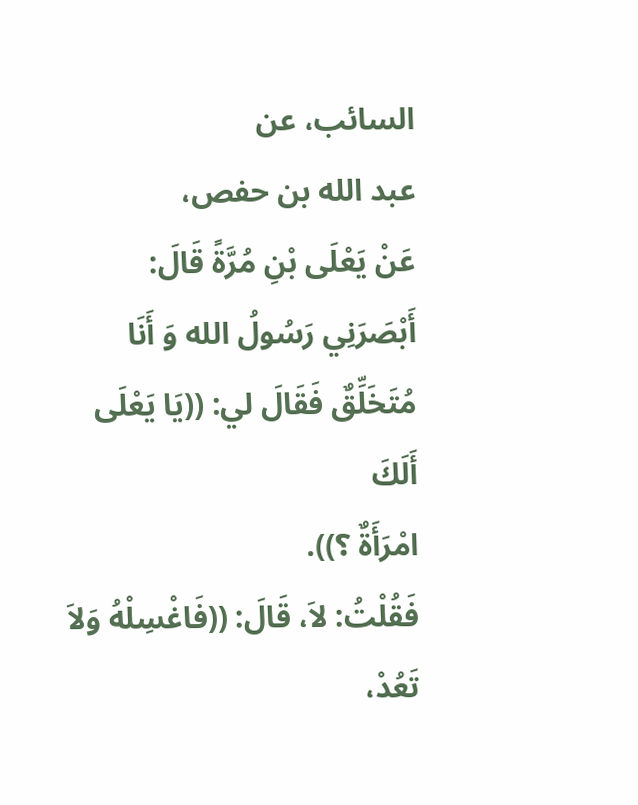السائب، عن
عبد الله بن حفص،
عَنْ يَعْلَى بْنِ مُرَّةً قَالَ: أَبْصَرَنِي رَسُولُ الله وَ أَنَا مُتَخَلِّقٌ فَقَالَ لي: ((يَا يَعْلَى أَلَكَ
امْرَأَةٌ ؟)).
فَقُلْتُ: لاَ، قَالَ: ((فَاغْسِلْهُ وَلاَ تَعُدْ،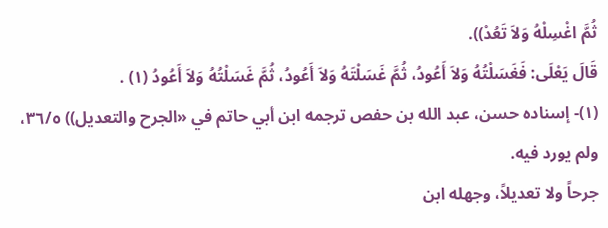ثُمَّ اغْسِلْهُ وَلاَ تَعُدْ)).
قَالَ يَعْلَى: فَغَسَلْتُهُ وَلاَ أَعُودُ، ثُمَّ غَسَلْتَهُ وَلاَ أَعُودُ، ثُمَّ غَسَلْتُهُ وَلاَ أَعُودُ (١) .
(١)- إسناده حسن، عبد الله بن حفص ترجمه ابن أبي حاتم في «الجرح والتعديل)) ٣٦/٥، ولم يورد فيه.
جرحاً ولا تعديلاً، وجهله ابن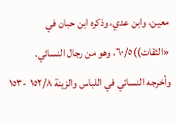معين، وابن عدي، وذكره ابن حبان في «الثقات))٦٠/٥، وهو من رجال النسائي.
وأخرجه النسائي في اللباس والزينة ١٥٢/٨ -١٥٣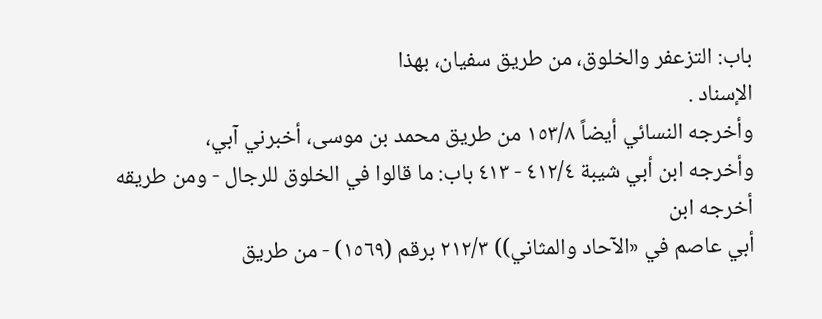باب: التزعفر والخلوق، من طريق سفيان، بهذا
الإسناد .
وأخرجه النسائي أيضاً ١٥٣/٨ من طريق محمد بن موسى، أخبرني آبي،
وأخرجه ابن أبي شيبة ٤١٢/٤ - ٤١٣ باب: ما قالوا في الخلوق للرجال - ومن طريقه أخرجه ابن
أبي عاصم في «الآحاد والمثاني)) ٢١٢/٣ برقم (١٥٦٩) - من طريق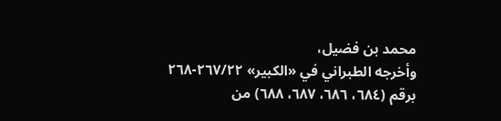محمد بن فضيل،
وأخرجه الطبراني في «الكبير» ٢٦٧/٢٢-٢٦٨ برقم (٦٨٤، ٦٨٦، ٦٨٧، ٦٨٨) من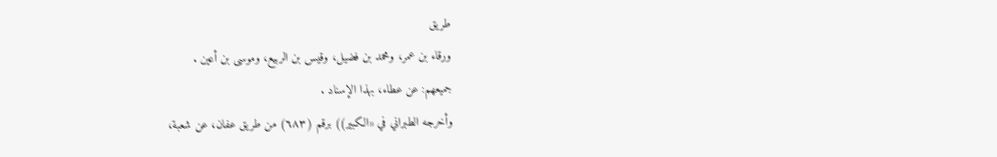طريق
ورقاء بن عمر، ومحمد بن فضيل، وقيس بن الربيع، وموسى بن أعين .
جميعهم: عن عطاء، بهذا الإسناد .
وأخرجه الطبراني في «الكبير)) برقم (٦٨٣) من طريق عفان، عن شعبة،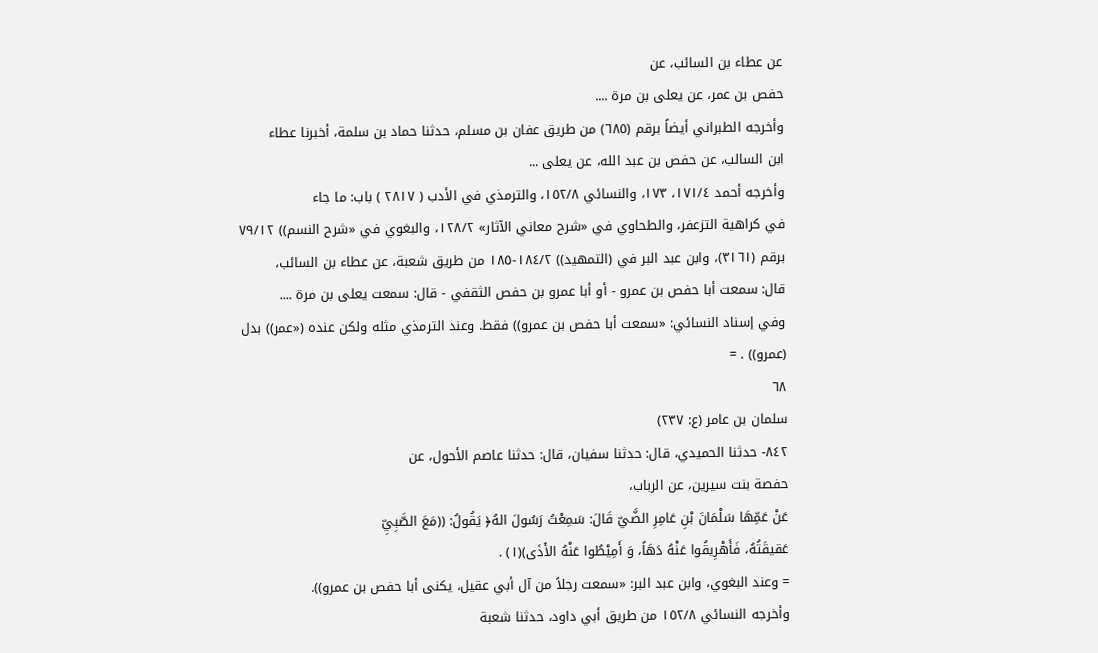عن عطاء بن السائب، عن
حفص بن عمر، عن یعلی بن مرة ....
وأخرجه الطبراني أيضاً برقم (٦٨٥) من طريق عفان بن مسلم، حدثنا حماد بن سلمة، أخبرنا عطاء
ابن السالب، عن حفص بن عبد الله، عن يعلى ...
وأخرجه أحمد ١٧١/٤، ١٧٣، والنسائي ١٥٢/٨، والترمذي في الأدب ( ٢٨١٧ ) باب: ما جاء
في كراهية التزعفر، والطحاوي في «شرح معاني الآثار» ١٢٨/٢، والبغوي في «شرح النسم)) ٧٩/١٢
برقم (٣١٦١)، وابن عبد البر في (التمهيد)) ١٨٤/٢-١٨٥ من طريق شعبة، عن عطاء بن السائب،
قال: سمعت أبا حفص بن عمرو - أو أبا عمرو بن حفص الثقفي - قال: سمعت يعلى بن مرة ....
وفي إسناد النسائي: «سمعت أبا حفص بن عمرو)) فقط. وعند الترمذي مثله ولكن عنده («عمر)) بدل
(عمرو)) . =
٦٨
سلمان بن عامر (ع: ٢٣٧)
٨٤٢- حدثنا الحميدي، قال: حدثنا سفيان، قال: حدثنا عاصم الأحول، عن
حفصة بنت سیرین، عن الرباب،
عَنْ عَمِّهَا سَلْمَانَ بْنِ عَامِرِ الضَّيّ قَالَ: سَمِعْتُ رَسُولَ الهُ﴿ يَقُولُ: ((مَعَ الصَّبِيِّ
عَقيقَتُهُ، فَأَهْرِيقُوا عَنْهُ دَهَاً، وَ أَمِيْطُوا عَنْهُ الأَذَى)(١) .
= وعند البغوي، وابن عبد البر: «سمعت رجلاً من آل أبي عقيل، يكنى أبا حفص بن عمرو)).
وأخرجه النسائي ١٥٢/٨ من طريق أبي داود، حدثنا شعبة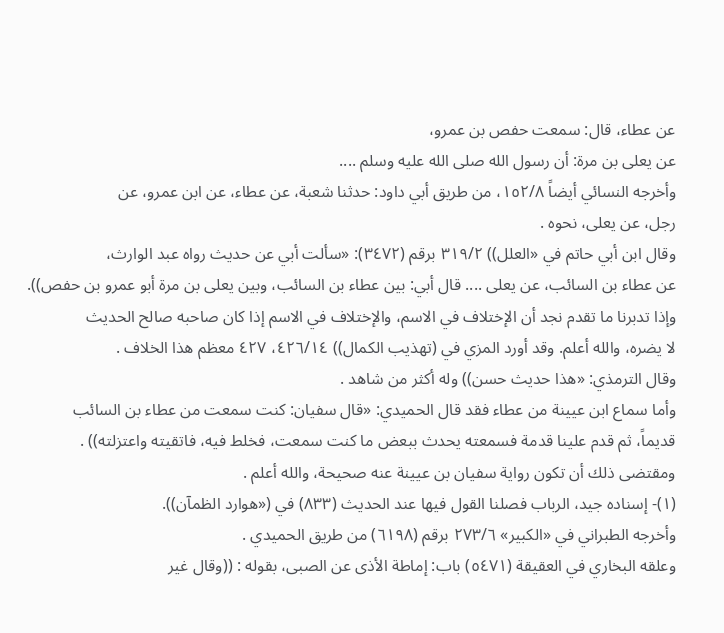عن عطاء، قال: سمعت حفص بن عمرو،
عن يعلى بن مرة: أن رسول الله صلى الله عليه وسلم ....
وأخرجه النسائي أيضاً ١٥٢/٨، من طريق أبي داود: حدثنا شعبة، عن عطاء، عن ابن عمرو، عن
رجل، عن يعلى، نحوه .
وقال ابن أبي حاتم في «العلل)) ٣١٩/٢ برقم (٣٤٧٢): «سألت أبي عن حديث رواه عبد الوارث،
عن عطاء بن السائب، عن يعلى .... قال أبي: بين عطاء بن السائب، وبين يعلى بن مرة أبو عمرو بن حفص)).
وإذا تدبرنا ما تقدم نجد أن الإختلاف في الاسم، والإختلاف في الاسم إذا كان صاحبه صالح الحديث
لا يضره، والله أعلم. وقد أورد المزي في (تهذيب الكمال)) ٤٢٦/١٤، ٤٢٧ معظم هذا الخلاف .
وقال الترمذي: «هذا حديث حسن)) وله أكثر من شاهد .
وأما سماع ابن عيينة من عطاء فقد قال الحميدي: «قال سفيان: كنت سمعت من عطاء بن السائب
قديماً، ثم قدم علينا قدمة فسمعته يحدث ببعض ما كنت سمعت، فخلط فيه، فاتقيته واعتزلته)) .
ومقتضى ذلك أن تكون رواية سفيان بن عيينة عنه صحيحة، والله أعلم .
(١)- إسناده جيد، الرباب فصلنا القول فيها عند الحديث (٨٣٣) في («هوارد الظمآن)).
وأخرجه الطبراني في «الكبير» ٢٧٣/٦ برقم (٦١٩٨) من طريق الحميدي .
وعلقه البخاري في العقيقة (٥٤٧١) باب: إماطة الأذى عن الصبى، بقوله : ((وقال غير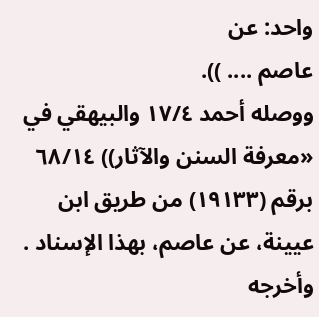واحد: عن
عاصم .... )).
ووصله أحمد ١٧/٤ والبيهقي في «معرفة السنن والآثار)) ٦٨/١٤ برقم (١٩١٣٣) من طريق ابن
عيينة، عن عاصم، بهذا الإسناد .
وأخرجه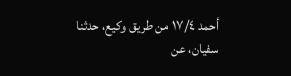أحمد ١٧/٤ من طريق وكيع، حدثنا سفيان، عن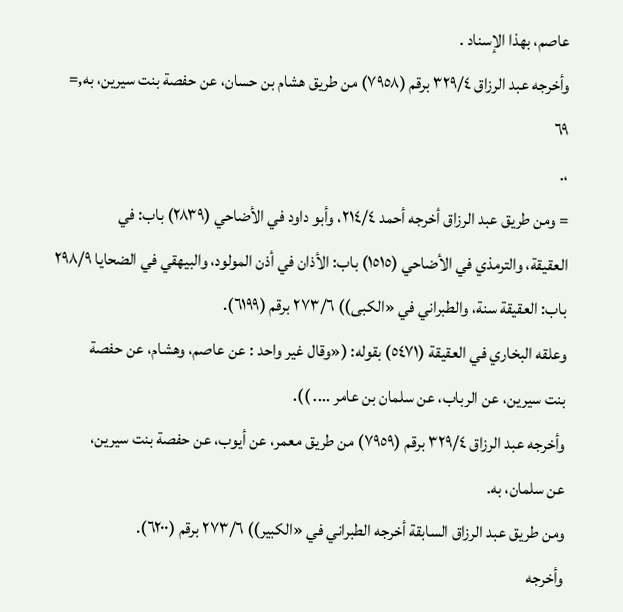عاصم، بهذا الإسناد .
وأخرجه عبد الرزاق ٣٢٩/٤ برقم (٧٩٥٨) من طريق هشام بن حسان، عن حفصة بنت سيرين، به,=
٦٩
،.
= ومن طريق عبد الرزاق أخرجه أحمد ٢١٤/٤، وأبو داود في الأضاحي (٢٨٣٩) باب: في
العقيقة، والترمذي في الأضاحي (١٥١٥) باب: الأذان في أذن المولود، والبيهقي في الضحايا ٢٩٨/٩
باب: العقيقة سنة، والطبراني في «الكبی)) ٢٧٣/٦ برقم (٦١٩٩).
وعلقه البخاري في العقيقة (٥٤٧١) بقوله: («وقال غير واحد : عن عاصم، وهشام، عن حفصة
بنت سیرین، عن الرباب، عن سلمان بن عامر .... )).
وأخرجه عبد الرزاق ٣٢٩/٤ برقم (٧٩٥٩) من طريق معمر، عن أيوب، عن حفصة بنت سيرين،
عن سلمان، به.
ومن طريق عبد الرزاق السابقة أخرجه الطبراني في «الكبير)) ٢٧٣/٦ برقم (٦٢٠٠).
وأخرجه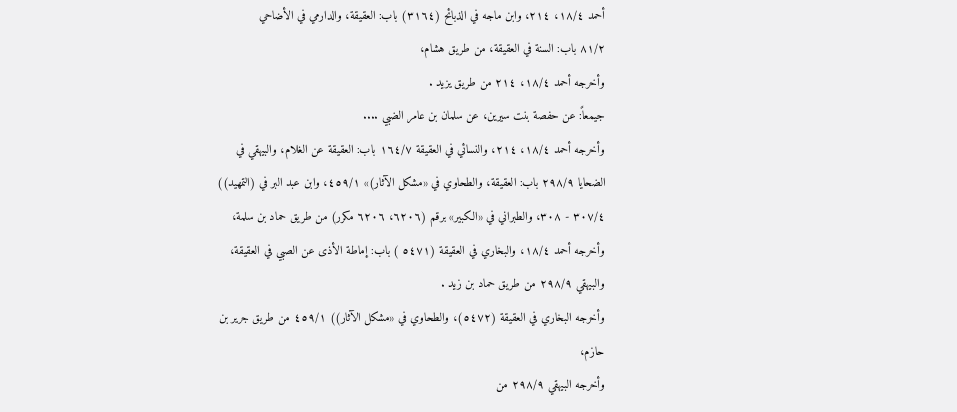أحمد ١٨/٤، ٢١٤، وابن ماجه في الذبائح (٣١٦٤) باب: العقيقة، والدارمي في الأضاحي
٨١/٢ باب: السنة في العقيقة، من طريق هشام،
وأخرجه أحمد ١٨/٤، ٢١٤ من طریق یزید .
جيمعاً: عن حفصة بنت سيرين، عن سلمان بن عامر الضبي ....
وأخرجه أحمد ١٨/٤، ٢١٤، والنسائي في العقيقة ١٦٤/٧ باب: العقيقة عن الغلام، والبيهقي في
الضحايا ٢٩٨/٩ باب: العقيقة، والطحاوي في «مشكل الآثار)» ٤٥٩/١، وابن عبد البر في (التمهيد))
٣٠٧/٤ - ٣٠٨، والطبراني في «الكبير» برقم (٦٢٠٦، ٦٢٠٦ مکرر) من طريق حماد بن سلمة،
وأخرجه أحمد ١٨/٤، والبخاري في العقيقة (٥٤٧١ ) باب: إماطة الأذى عن الصبي في العقيقة،
والبيهقي ٢٩٨/٩ من طریق حماد بن زيد .
وأخرجه البخاري في العقيقة (٥٤٧٢)، والطحاوي في «مشكل الآثار)) ٤٥٩/١ من طريق جرير بن
حازم،
وأخرجه البيهقي ٢٩٨/٩ من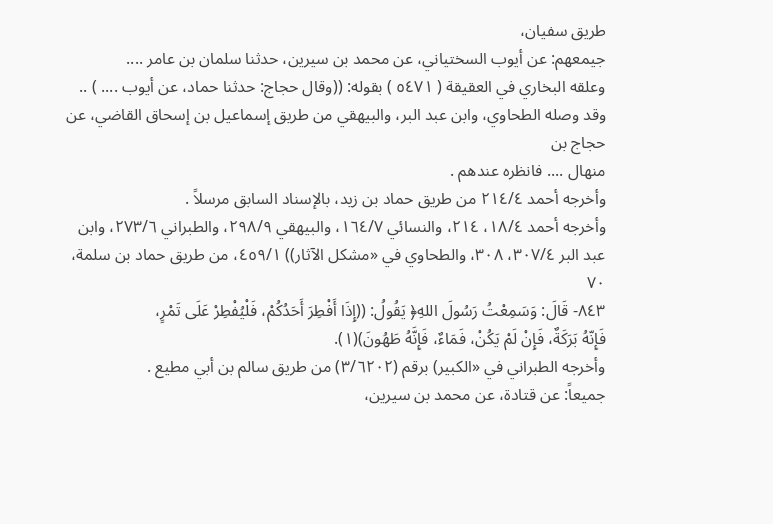طريق سفيان،
جيمعهم: عن أيوب السختياني، عن محمد بن سيرين، حدثنا سلمان بن عامر ....
وعلقه البخاري في العقيقة ( ٥٤٧١ ) بقوله: ((وقال حجاج: حدثنا حماد، عن أيوب .... ) ..
وقد وصله الطحاوي، وابن عبد البر، والبيهقي من طريق إسماعيل بن إسحاق القاضي، عن حجاج بن
منهال .... فانظره عندهم .
وأخرجه أحمد ٢١٤/٤ من طريق حماد بن زيد، بالإسناد السابق مرسلاً .
وأخرجه أحمد ١٨/٤، ٢١٤، والنسائي ١٦٤/٧، والبيهقي ٢٩٨/٩، والطبراني ٢٧٣/٦، وابن
عبد البر ٣٠٧/٤، ٣٠٨، والطحاوي في «مشكل الآثار)) ٤٥٩/١، من طريق حماد بن سلمة،
٧٠
٨٤٣- قَالَ: وَسَمِعْتُ رَسُولَ اللهِ﴿ يَقُولُ: ((إِذَا أَفْطِرَ أَحَدُكُمْ، فَلْيُفْطِرْ عَلَى تَمْرٍ،
فَإِنّهُ بَرَكَةٌ، فَإِنْ لَمْ يَكُنْ، فَمَاءٌ، فَإِنَّهُ طَهُونَ)(١).
وأخرجه الطبراني في «الكبير) برقم (٣/٦٢٠٢) من طريق سالم بن أبي مطيع .
جميعاً: عن قتادة، عن محمد بن سيرين،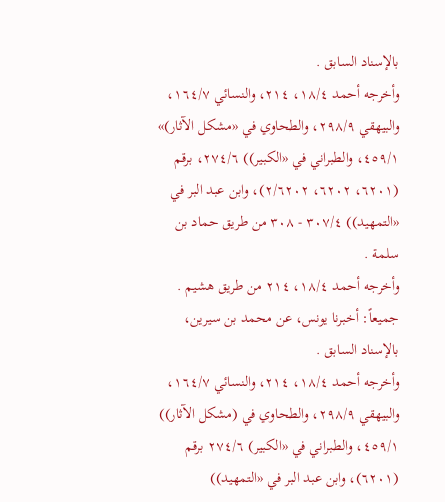بالإسناد السابق .
وأخرجه أحمد ١٨/٤، ٢١٤، والنسائي ١٦٤/٧، والبيهقي ٢٩٨/٩، والطحاوي في «مشكل الآثار)»
٤٥٩/١، والطبراني في «الكبير)) ٢٧٤/٦، برقم (٦٢٠١، ٦٢٠٢، ٢/٦٢٠٢)، وابن عبد البر في
«التمهيد)) ٣٠٧/٤ - ٣٠٨ من طريق حماد بن سلمة .
وأخرجه أحمد ١٨/٤، ٢١٤ من طريق هشيم .
جميعاً: أخبرنا يونس، عن محمد بن سيرين، بالإسناد السابق .
وأخرجه أحمد ١٨/٤، ٢١٤، والنسائي ١٦٤/٧، والبيهقي ٢٩٨/٩، والطحاوي في (مشكل الآثار))
٤٥٩/١، والطبراني في «الكبير) ٢٧٤/٦ برقم (٦٢٠١)، وابن عبد البر في «التمهيد))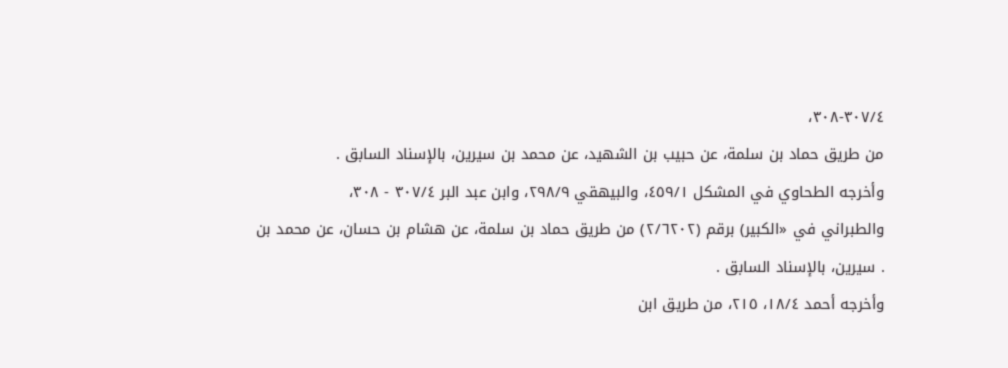٣٠٧/٤-٣٠٨،
من طريق حماد بن سلمة، عن حبيب بن الشهيد، عن محمد بن سيرين، بالإسناد السابق .
وأخرجه الطحاوي في المشكل ٤٥٩/١، والبيهقي ٢٩٨/٩، وابن عبد البر ٣٠٧/٤ - ٣٠٨،
والطبراني في «الكبير) برقم (٢/٦٢٠٢) من طريق حماد بن سلمة، عن هشام بن حسان، عن محمد بن
. سيرين، بالإسناد السابق .
وأخرجه أحمد ١٨/٤، ٢١٥، من طريق ابن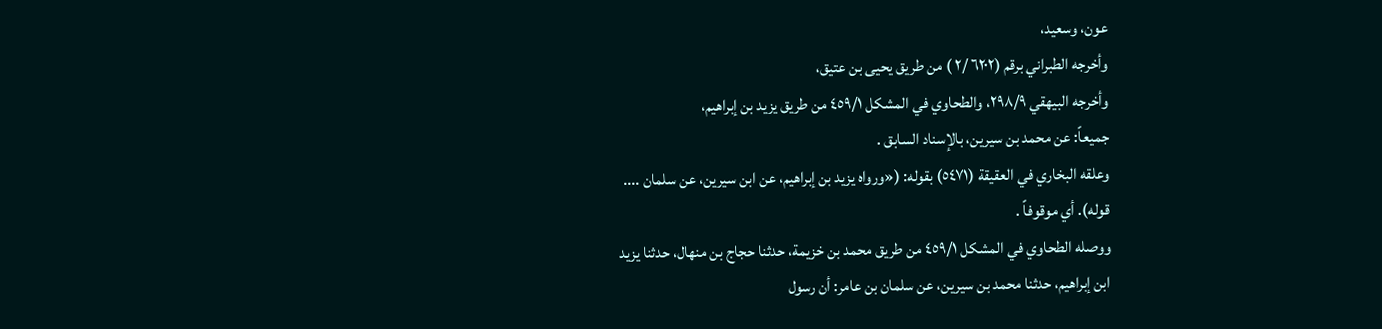عون، وسعيد،
وأخرجه الطبراني برقم (٦٢٠٢ /٢ ) من طريق يحيى بن عتيق،
وأخرجه البيهقي ٢٩٨/٩، والطحاوي في المشكل ٤٥٩/١ من طريق يزيد بن إبراهيم،
جميعاً: عن محمد بن سيرين، بالإسناد السابق .
وعلقه البخاري في العقيقة (٥٤٧١) بقوله: («ورواه يزيد بن إبراهيم، عن ابن سيرين، عن سلمان ....
قوله). أي موقوفاً .
ووصله الطحاوي في المشكل ٤٥٩/١ من طريق محمد بن خزيمة، حدثنا حجاج بن منهال، حدثنا يزيد
ابن إبراهيم، حدثنا محمد بن سيرين، عن سلمان بن عامر: أن رسول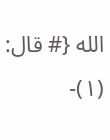الله {# قال:
(١)-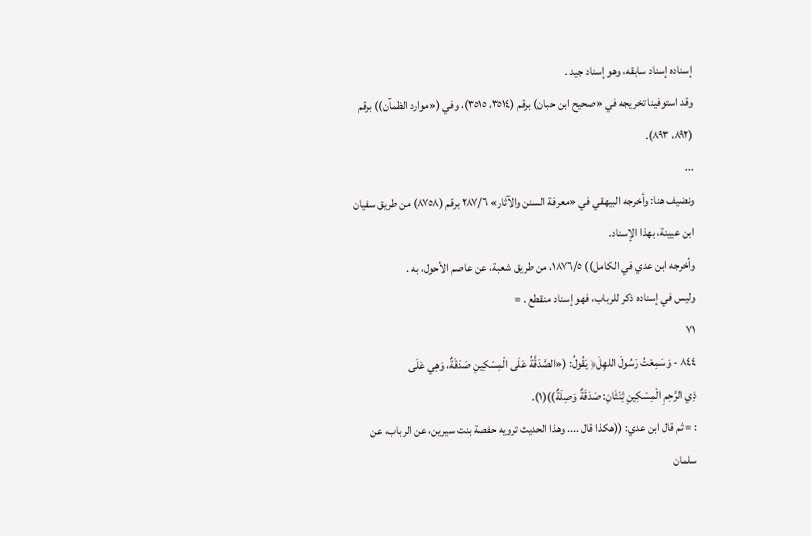إسناده إسناد سابقه، وهو إسناد جيد .
وقد استوفينا تخريجه في «صحيح ابن حبان) برقم (٣٥١٤، ٣٥١٥)، وفي («موارد الظمآن)) برقم
(٨٩٢، ٨٩٣).
...
ونضيف هنا: وأخرجه البيهقي في «معرفة السنن والآثار» ٢٨٧/٦ برقم (٨٧٥٨) من طريق سفيان
ابن عيينة، بهذا الإسناد.
وأخرجه ابن عدي في الكامل)) ١٨٧٦/٥، من طریق شعبة، عن عاصم الأحول، به .
وليس في إسناده ذكر للرباب، فهو إسناد منقطع . =
٧١
٨٤٤ - وَسَمِعْتُ رَسُولَ اللهِلَ﴿ يَقُولُ: («الصَّدَقَّةُ عَلَى الْمِسْكِينِ صَدَقَةٌ، وَهِي عَلَى
ذِي الرَّحِمِ الْمِسْكِينِ ثِنْثَانِ: صَدَقَةٌ وَصِلَةٌ))(١).
: = ثم قال ابن عدي: ((هكذا قال .... وهذا الحديث ترويه حفصة بنت سيرين، عن الرباب، عن
سلمان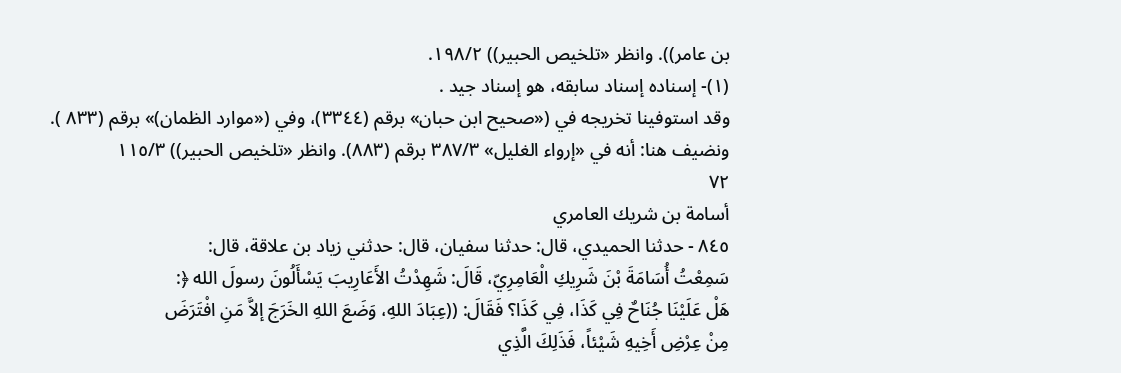بن عامر)). وانظر «تلخيص الحبير)) ١٩٨/٢.
(١)- إسناده إسناد سابقه، هو إسناد جيد .
وقد استوفينا تخريجه في («صحيح ابن حبان» برقم (٣٣٤٤)، وفي («موارد الظمان)» برقم (٨٣٣ ).
ونضيف هنا: أنه في «إرواء الغليل» ٣٨٧/٣ برقم (٨٨٣). وانظر «تلخيص الحبير)) ١١٥/٣
٧٢
أسامة بن شريك العامري
٨٤٥ - حدثنا الحميدي، قال: حدثنا سفيان، قال: حدثني زياد بن علاقة، قال:
سَمِعْتُ أُسَامَةَ بْنَ شَرِيكِ الْعَامِرِيّ، قَالَ: شَهِدْتُ الأَعَارِيبَ يَسْأَلُونَ رسولَ الله ﴿:
هَلْ عَلَيْنَا جُنَاحٌ فِي كَذَا، فِي كَذَا؟ فَقَالَ: ((عِبَادَ اللهِ، وَضَعَ اللهِ الخَرَجَ إلاَّ مَنِ افْتَرَضَ
مِنْ عِرْضِ أَخِيهِ شَيْئاً، فَذَلِكَ الَّذِي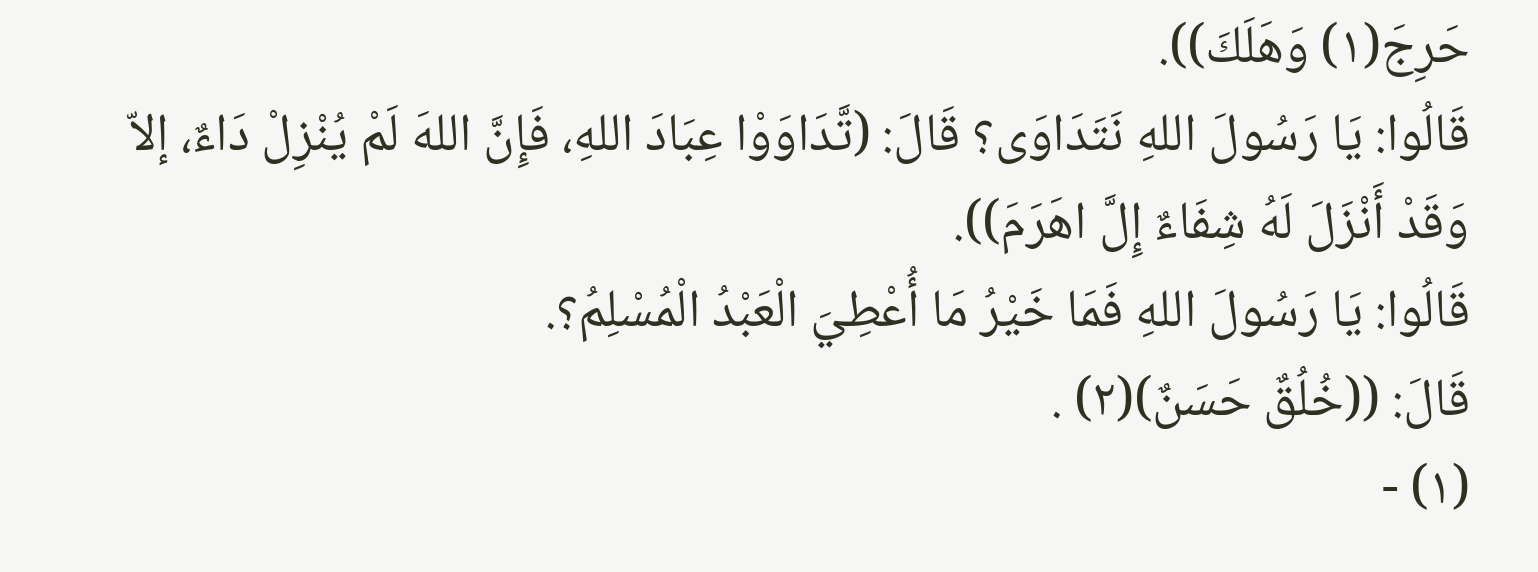حَرِجَ(١) وَهَلَكَ)).
قَالُوا: يَا رَسُولَ اللهِ نَتَدَاوَى؟ قَالَ: (تَّدَاوَوْا عِبَادَ اللهِ، فَإِنَّ اللهَ لَمْ يُنْزِلْ دَاءٌ، إلاّ
وَقَدْ أَنْزَلَ لَهُ شِفَاءٌ إِلَّ اهَرَمَ)).
قَالُوا: يَا رَسُولَ اللهِ فَمَا خَيْرُ مَا أُعْطِيَ الْعَبْدُ الْمُسْلِمُ؟.
قَالَ: ((خُلُقٌ حَسَنٌ)(٢) .
(١) -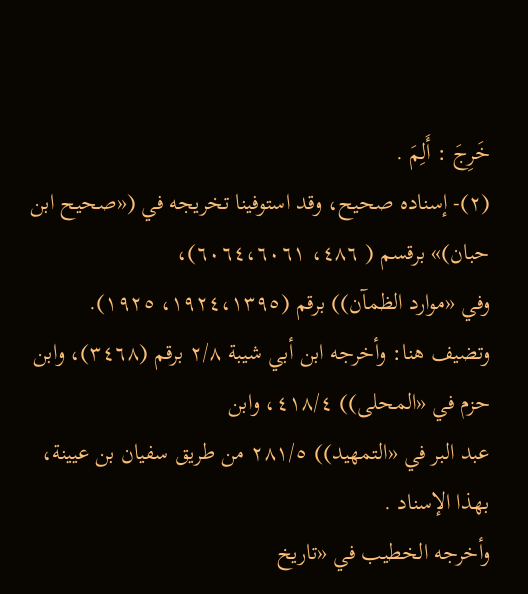خَرِجَ : أَلِمَ .
(٢)- إسناده صحيح، وقد استوفينا تخريجه في («صحيح ابن حبان)» برقسم ( ٤٨٦، ٦٠٦٤،٦٠٦١)،
وفي «موارد الظمآن)) برقم (١٩٢٤،١٣٩٥، ١٩٢٥).
وتضيف هنا: وأخرجه ابن أبي شيبة ٢/٨ برقم (٣٤٦٨)، وابن حزم في «المحلى)) ٤١٨/٤، وابن
عبد البر في «التمهيد)) ٢٨١/٥ من طريق سفيان بن عيينة، بهذا الإسناد .
وأخرجه الخطيب في «تاريخ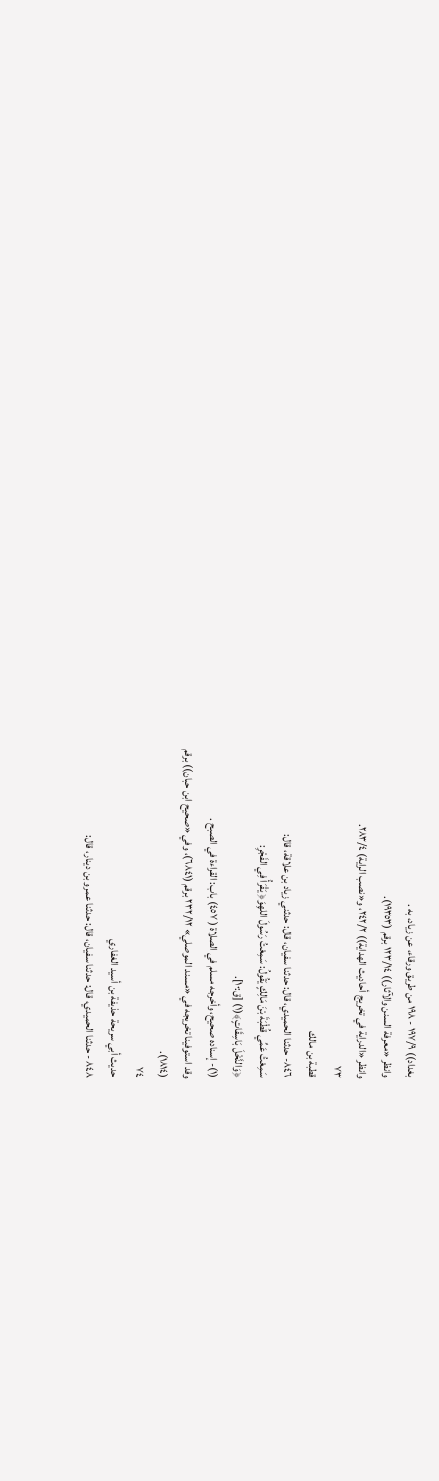بغداد)) ١٩٧/٩ - ١٩٨ من طريق ورقاء، عن زياد، به .
وانظر «معرفة السنن والآثار)) ١٢٣/١٤ برقم (١٩٣٥٣).
وانظر «الدراية في تخريج أحاديث الهداية)) ٢٤٢/٢، و«نصب الراية) ٢٨٣/٤.
٧٣
قطبة بن مالك
٨٤٦- حدثنا الحميدي، قال: حدثنا سفيان، قال: حدثني زياد بن علاقة، قال:
سَمِعْتُ عَمِّي قُطْبَةَ بْنَ مَالِكٍ يَقُولُ: سَمِعْتُ رَسُولَ اللهِوَ﴿ يَقْرَأُ فِي الفَجْرِ:
﴿وَالنَّخْلَ بَاسِقَاتٍ﴾(١) [ق:١٠].
(١)- إسناده صحيح، وأخرجه مسلم في الصلاة ( ٤٥٧) باب: القراءة في الصبح .
وقد استوفينا تخريجه في «مسند الموصلي» ٢٣٢/١٢ برقم (٦٨٤١)، وفي «صحيح ابن حبان)) برقم
(١٨١٤).
٧٤
حديث أبي سريحة حذيفة بن أسيد الغفاري
٨٤٨ - حدثنا الحميدي، قال: حدثنا سفيان، قال: حدثنا عمرو بن دينار، قال: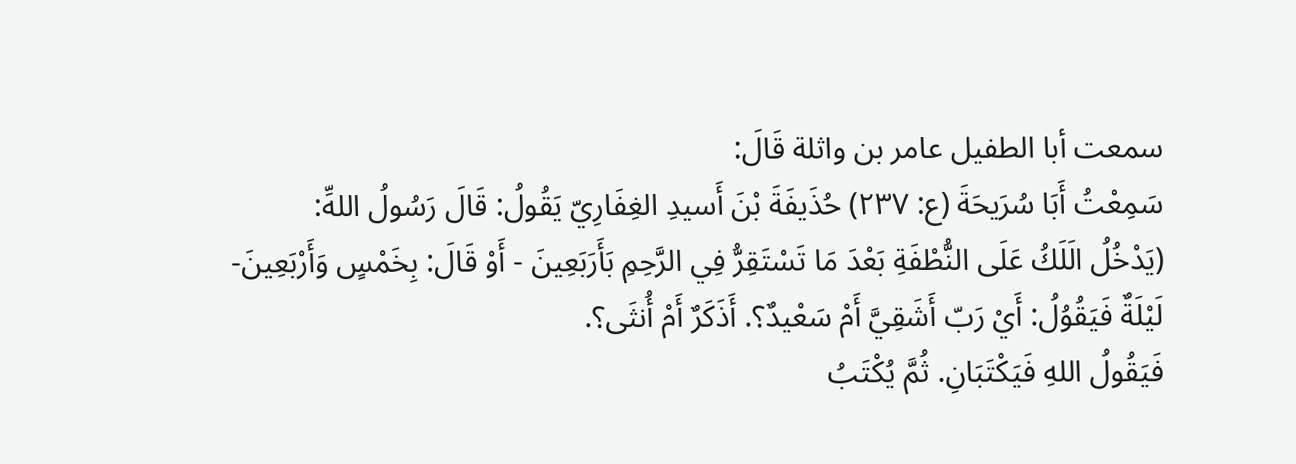سمعت أبا الطفيل عامر بن واثلة قَالَ:
سَمِعْتُ أَبَا سُرَيحَةَ (ع: ٢٣٧) حُذَيفَةَ بْنَ أَسيدِ الغِفَارِيّ يَقُولُ: قَالَ رَسُولُ اللهِّ:
(يَدْخُلُ الَلَكُ عَلَى النُّطْفَةِ بَعْدَ مَا تَسْتَقِرُّ فِي الرَّحِمِ بَأَرَبَعِينَ - أَوْ قَالَ: بِخَمْسٍ وَأَرْبَعِينَ-
لَيْلَةٌ فَيَقُوُلُ: أَيْ رَبّ أَشَقِيَّ أَمْ سَعْيدٌ؟. أَذَكَرٌ أَمْ أُنثَى؟.
فَيَقُولُ اللهِ فَيَكْتَبَانِ. ثُمَّ يُكْتَبُ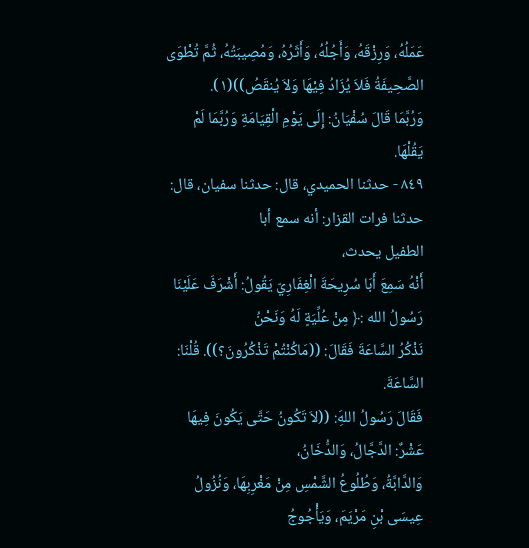عَمَلُهُ، وَرِزْقَهُ، وَأَجُلُهُ، وَأَثَرُهُ، وَمُصِيبَتُهُ، ثُمَّ تُطْوَى
الصَّحِيفَةُ فَلاَ يُزَادُ فِيْهَا وَلاَ يُنقَصُ))(١).
وَرُبَّمَا قَالَ سُفْيَانُ: إِلَى يَوْمِ الْقِيَامَةِ وَرُبَّمَا لَمْ يَقُلْهَا.
٨٤٩ - حدثنا الحميدي، قال: حدثنا سفيان، قال: حدثنا فرات القزار: أنه سمع أبا
الطفیل یحدث،
أَنْهُ سَمِعَ أَبَا سُرِيحَةَ الْغِفَارِيّ يَقُولُ: أَشْرَفَ عَلَيْنَا رَسُولُ الله :﴿ مِنْ عُلِّيَةٍ لَهُ وَنَحْنُ
نَذْكُرُ السَّاعَةَ فَقَالَ: ((مَاكُنْتُمْ تَذْكُرُونَ؟)). قُلْنَا: السَّاعَةَ.
فَقَالَ رَسُولُ اللهَِ: ((لاَ تَكُونُ حَتَّى يَكُونَ فِيهَا عَشْرٌ: الدَّجَّالُ، وَالدُّخَانُ،
وَالدَّابَّةُ، وَطُلُوعُ الشَّمْسِ مِنْ مَغْرِبِهَا، وَنُزُولُ عِيسَى بْنِ مَرْيَمَ، وَيَأْجُوجُ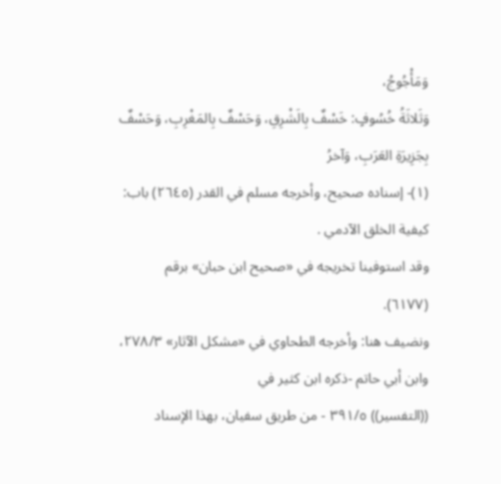وَمَأْجُوجُ،
وَثَلاثَةُ خُسُوفٍ: خَسْفٌ بِالَشْرِقِ، وَحَسْفٌ بِالمَغْرِبِ، وَحَسْفٌ بِجَزِيرَةِ العَرَبِ، وَآخرُ
(١)- إسناده صحيح، وأخرجه مسلم في القدر (٢٦٤٥) باب: كيفية الخلق الآدمي .
وقد استوفينا تخريجه في «صحيح ابن حبان» برقم (٦١٧٧).
ونضيف هنا: وأخرجه الطحاوي في «مشکل الآثار» ٢٧٨/٣، وابن أبي حاتم -ذكره ابن کثیر في
((التفسير)) ٣٩١/٥ - من طريق سفيان، بهذا الإسناد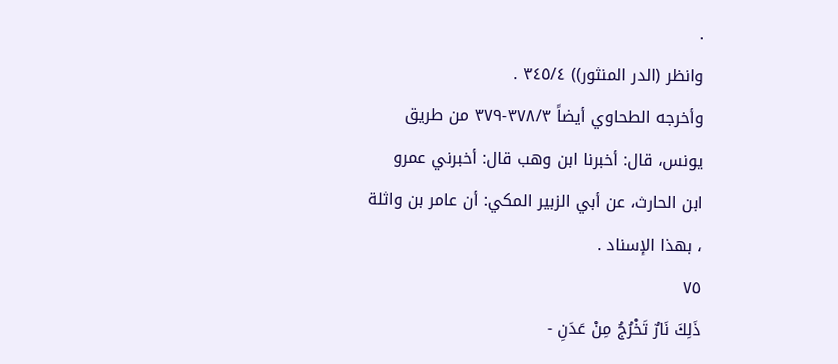.
وانظر (الدر المنثور)) ٣٤٥/٤ .
وأخرجه الطحاوي أيضاً ٣٧٨/٣-٣٧٩ من طريق يونس، قال: أخبرنا ابن وهب قال: أخبرني عمرو
ابن الحارث، عن أبي الزبير المكي: أن عامر بن واثلة ، بهذا الإسناد .
٧٥
ذَلِكَ نَارٌ تَخْرُجُ مِنْ عَدَنِ -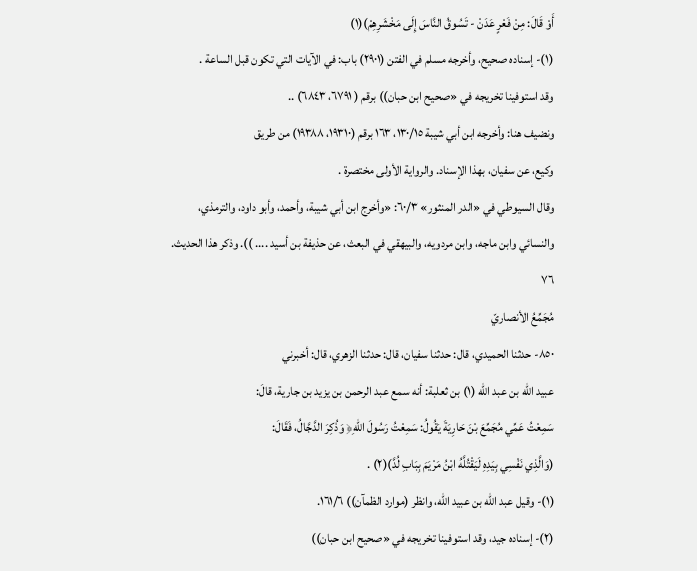أَوْ قَالَ: مِنْ فَعْرٍ عَدَنْ - تَسُوقُ النَّاسَ إِلَى مَخْشَرِهِمْ)(١)
(١)- إسناده صحيح، وأخرجه مسلم في الفتن (٢٩٠١) باب: في الآيات التي تكون قبل الساعة .
وقد استوفينا تخريجه في «صحيح ابن حبان)) برقم ( ٦٧٩١، ٦٨٤٣) ..
ونضيف هنا: وأخرجه ابن أبي شيبة ١٣٠/١٥، ١٦٣ برقم (١٩٣١٠، ١٩٣٨٨) من طريق
وكيع، عن سفيان، بهذا الإسناد. والرواية الأولى مختصرة .
وقال السيوطي في «الدر المنثور» ٦٠/٣: «وأخرج ابن أبي شيبة، وأحمد، وأبو داود، والترمذي،
والنسائي وابن ماجه، وابن مردويه، والبيهقي في البعث، عن حذيفة بن أسيد .... )). وذكر هذا الحديث.
٧٦
مُجَمِّعُ الأنصاريّ
٨٥٠- حدثنا الحميدي، قال: حدثنا سفيان، قال: حدثنا الزهري، قال: أخبرني
عبيد الله بن عبد الله (١) بن ثعلبة: أنه سمع عبد الرحمن بن يزيد بن جارية، قالَ:
سَمِعْتُ عَمِّي مُجَمِّعَ بْنَ حَارِيَةَ يَقُولُ: سَمِعْتُ رَسُولَ اللهِ﴿ وَذُكِرَ الدَّجَّالُ، فَقَالَ:
(وَالَّذِي نَفْسِي بِيَدِهِ لَيَقْتُلَّهُ ابْنُ مَرْيَمَ بِبَابِ لُدَّ)(٢) .
(١)- وقيل عبد الله بن عبيد الله، وانظر (موارد الظمآن)) ١٦١/٦.
(٢)- إسناده جيد، وقد استوفينا تخريجه في «صحيح ابن حبان))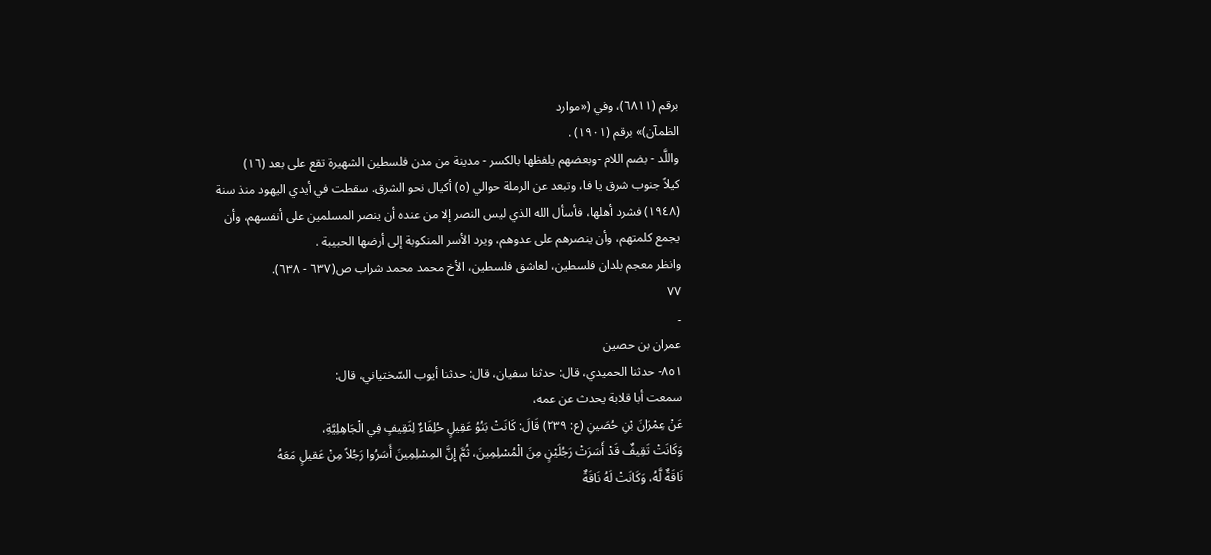برقم (٦٨١١)، وفي («موارد
الظمآن)» برقم (١٩٠١) .
واللَّد - بضم اللام -وبعضهم يلفظها بالكسر - مدينة من مدن فلسطين الشهيرة تقع على بعد (١٦)
کیلاً جنوب شرق یا فا، وتبعد عن الرملة حوالي (٥) أكيال نحو الشرق. سقطت في أيدي اليهود منذ سنة
(١٩٤٨) فشرد أهلها، فأسأل الله الذي ليس النصر إلا من عنده أن ينصر المسلمين على أنفسهم، وأن
يجمع كلمتهم، وأن ينصرهم على عدوهم، ويرد الأسر المنكوبة إلى أرضها الحبيبة .
وانظر معجم بلدان فلسطين، لعاشق فلسطين، الأخ محمد محمد شراب ص(٦٣٧ - ٦٣٨).
٧٧
۔
عمران بن حصین
٨٥١- حدثنا الحميدي، قال: حدثنا سفيان، قال: حدثنا أيوب السّختياني، قال:
سمعت أبا قلابة يحدث عن عمه،
عَنْ عِمْرَانَ بْنِ حُصَينِ (ع: ٢٣٩) قَالَ: كَانَتْ بَنُوُ عَقِيلٍ حُلِفَاءٌ لِثَقِيفٍ فِي الْجَاهِلِيَّةِ،
وَكَانَتْ تَقِيفٌ قَدْ أَسَرَتْ رَجُلَيْنٍ مِنَ الْمُسْلِمِينَ، ثُمَّ إِنَّ المِسْلِمِينَ أَسَرُوا رَجُلاً مِنْ عَقيلٍ مَعَهُ
نَاقَةٌ لَّهُ، وَكَانَتْ لَهُ نَاقَةٌ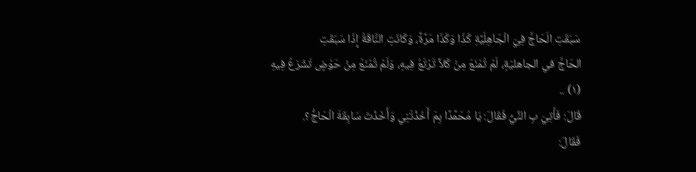سَبَقَتِ الَحَاجَّ فِيَ الْجَاهِلَيَّةِ كَذَا وَكَذَا مَرَّةً، وَكَانَتِ النَّاقَةُ إِذَا سَبَقَتِ
الحَاجَّ في الجاهليّةِ، لَمْ تُمْنَعَ مِنْ كَلاَّ تَرْتَعُ فِيهِ، وَلَمْ تُمْنَعْ مِنْ حَوْضٍ تَشْرَعُ فِيهِ (١) ..
قَالَ: فَأَتِيَ بِ النِّيُّ فَقَالَ: يَا مُحَمَّدًا بِمَ أَخَذْتَنِي وَأَخَذْتَ سَابِقَةَ الْحَاجُّ؟.
فَقَالَ: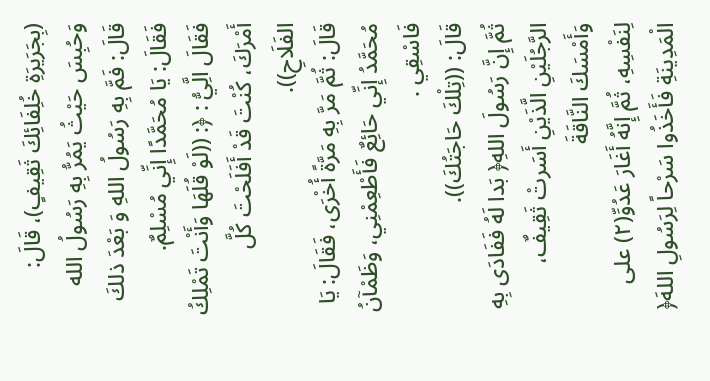(بِجَرَيرَةِ خُلِفَائِكَ ثَقِيفٍ)، قَالَ: وَحُبِسَ حَيْثُ يَمُرُّ بِهِ رَسُولُ الله
قَالَ: فَمَّ بِهِ رَسُولُ اللهِ وَ بَعْدَ ذلكَ فَقَالَ: يَا مُحَمَّدًا إِنِّي مُسْلِمٌ.
فَقَالَ الَِّيُّ : ﴿: ((لَوْ قُلَهَا وَأَنْتَ تَمْلِكُ أَمْرَكَ، كُنْتَ قَدْ أَفَلَحْتَ كُلَّ الفَلَاحِ)).
قَالَ: ثُمَّ مَرَّ بِهِ مَرَّةً أُخْرَى، فَقَالَ: يَا مُحَمَّدُ إِنِّي حَائِعٌ فَأَطْعِمْنِي، وَظَمْآنُ فَاسْقِي .
قَالَ: ((تِلْكَ حَاجَتُكَ)).
ثُمَّ إِنَّ رَسُولَ اللهِ﴿ بَدا لَهُ فَفَادَى بِهِ الرَّجُلَيْنِ الَّذَيْنِ أَسَرتْ ثَقِيفٌ، وَأَمْسَكَ النَّاقَةَ
لِنَفْسِهِ، ثُمَّ إِنَّهُ أَغَارَ عَدُوِّ(٢) على الْمَدِينَةِ فَأَخَذُوا سَرْحاً لِرَسُولِ اللهَ﴿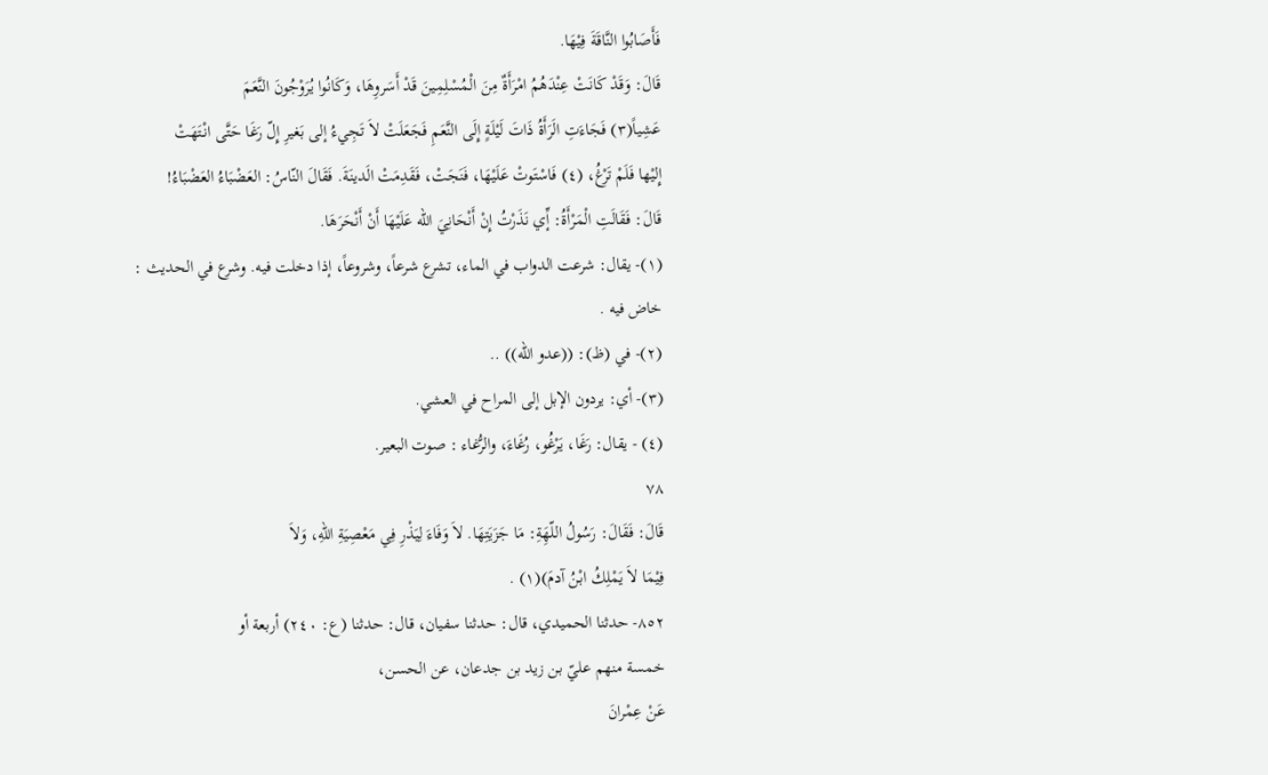فَأَصَابُوا النَّاقَةَ فِيْهَا.
قَالَ: وَقَدْ كَانَتْ عِنْدَهُمُ امْرَأَةٌ مِنَ الْمُسْلِمِينَ قَدْ أَسَروِهَا، وَكَانُوا يُرَوْجُونَ النَّعَمَ
عَشِياً(٣) فَجَاءَتِ الَرَأَةُ ذَاتَ لَيْلَةٍ إِلَى النَّعَمِ فَجَعَلَتْ لاَ تَجِيءُ إلى بَغيرِ إِلّ رَغَا حَتَّى انْتَهَتْ
إِليْها فَلَمْ تَرْغُ، (٤) فَاسْتَوتْ عَلَيْهَا، فَنَجَتْ، فَقَدِمَتْ الَدينَةَ. فَقَالَ النّاسُ: العَضْبَاءُ العَضْبَاءُ!
قَالَ: فَقَالَتِ الْمَرْأَةُ: إِّي نَذَرْتُ إِنْ أَنْحَانِيَ الله عَلَيْهَا أَنْ أَنْحَرَهَا.
(١)- يقال: شرعت الدواب في الماء، تشرع شرعاً، وشروعاً، إذا دخلت فيه. وشرع في الحديث :
خاض فيه .
(٢)- في (ظ): ((عدو الله)) ..
(٣)- أي: يردون الإبل إلى المراح في العشي.
(٤) - يقال: رَغَا، يَرْغُو، رُغَاءَ، والرُّغاء : صوت البعير.
٧٨
قَالَ: فَقَالَ: رَسُولُ اللّهَِةِ: مَا جَزَيَتِهَا. لاَ وَفَاءَ لِيَذْرِ فِي مَعْصِيَةِ اللهِ، وَلاَ
فِيْمَا لاَ يَمْلِكُ ابْنُ آدمَ)(١) .
٨٥٢- حدثنا الحميدي، قال: حدثنا سفيان، قال: حدثنا (ع: ٢٤٠) أربعة أو
خمسة منهم عليّ بن زيد بن جدعان، عن الحسن،
عَنْ عِمْرانَ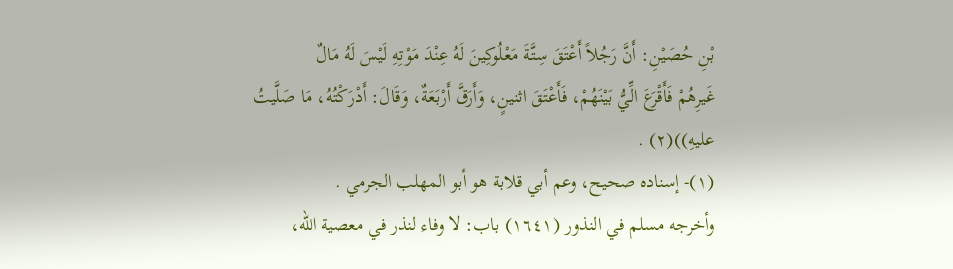بْنِ حُصَيْنِ: أَنَّ رَجُلاً أَعْتَقَ سِتَّةَ مَعْلُوكِينَ لَهُ عِنْدَ مَوْتِهِ لَيْسَ لَهُ مَالٌ
غَيرِهُمْ فَأَقْرَعَ الِّيُّ بَيْنَهُمْ، فَأَعْتَقَ اثنينٍ، وَأَرَقَّ أَرْبَعَةٌ، وَقَالَ: أَدْرَكْتُهُ، مَا صَلَّيتُ
علیهِ))(٢) .
(١)- إسناده صحيح، وعم أبي قلابة هو أبو المهلب الجرمي .
وأخرجه مسلم في النذور (١٦٤١) باب: لا وفاء لنذر في معصية الله،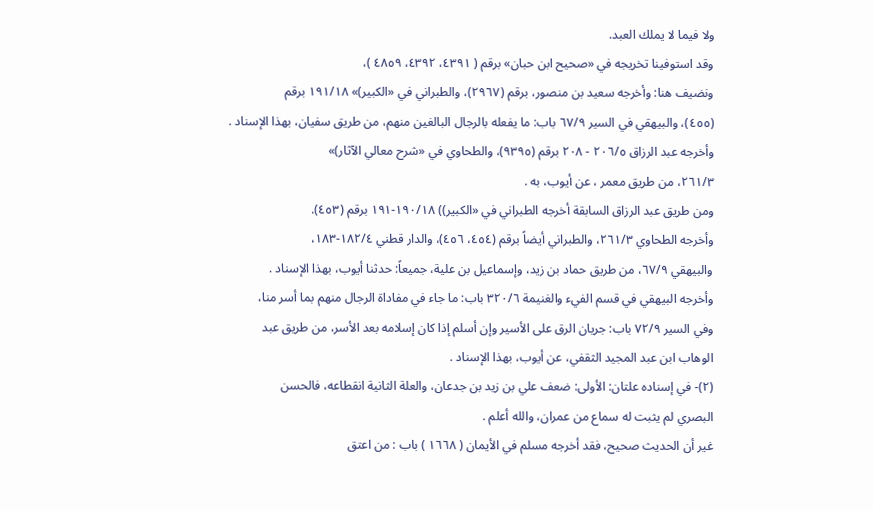ولا فيما لا يملك العبد.
وقد استوفينا تخريجه في «صحيح ابن حبان» برقم ( ٤٣٩١، ٤٣٩٢، ٤٨٥٩ )،
ونضيف هنا: وأخرجه سعيد بن منصور، برقم (٢٩٦٧)، والطبراني في «الكبير)» ١٩١/١٨ برقم
(٤٥٥)، والبيهقي في السير ٦٧/٩ باب: ما يفعله بالرجال البالغين منهم، من طريق سفيان، بهذا الإسناد .
وأخرجه عبد الرزاق ٢٠٦/٥ - ٢٠٨ برقم (٩٣٩٥)، والطحاوي في «شرح معالي الآثار)»
٢٦١/٣، من طریق معمر ، عن أيوب، به .
ومن طريق عبد الرزاق السابقة أخرجه الطبراني في «الكبير)) ١٩٠/١٨-١٩١ برقم (٤٥٣).
وأخرجه الطحاوي ٢٦١/٣، والطبراني أيضاً برقم (٤٥٤، ٤٥٦)، والدار قطني ١٨٢/٤-١٨٣،
والبيهقي ٦٧/٩، من طريق حماد بن زيد، وإسماعيل بن علية، جميعاً: حدثنا أيوب، بهذا الإسناد .
وأخرجه البيهقي في قسم الفيء والغنيمة ٣٢٠/٦ باب: ما جاء في مفاداة الرجال منهم بما أسر منا،
وفي السير ٧٢/٩ باب: جريان الرق على الأسير وإن أسلم إذا كان إسلامه بعد الأسر، من طريق عبد
الوهاب ابن عبد المجيد الثقفي، عن أيوب، بهذا الإسناد .
(٢)- في إسناده علتان: الأولى: ضعف علي بن زيد بن جدعان، والعلة الثانية انقطاعه، فالحسن
البصري لم يثبت له سماع من عمران، والله أعلم .
غیر أن الحديث صحيح، فقد أخرجه مسلم في الأيمان ( ١٦٦٨ ) باب : من اعتق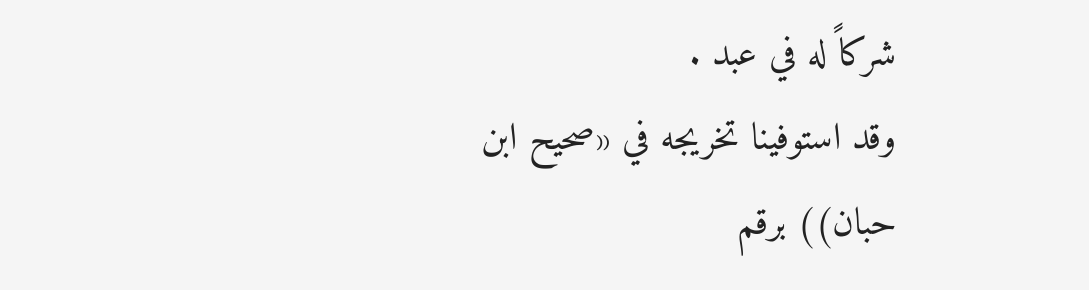شركاً له في عبد .
وقد استوفينا تخريجه في «صحيح ابن حبان)) برقم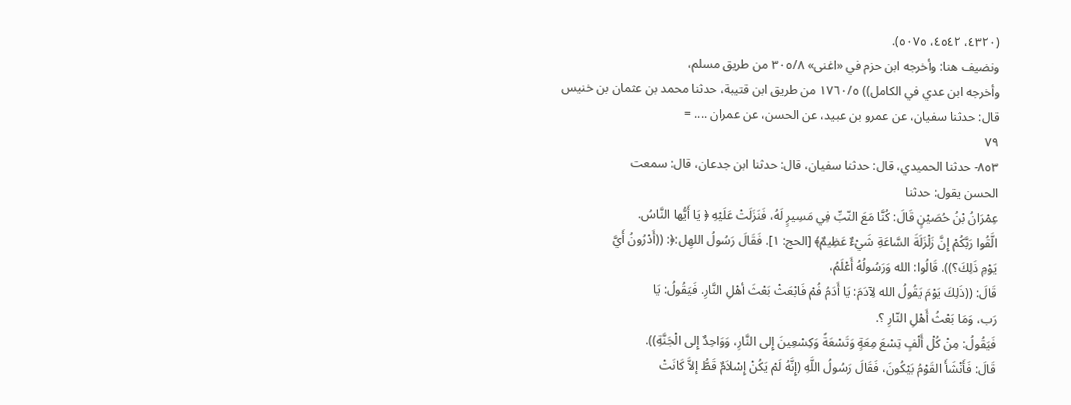(٤٣٢٠، ٤٥٤٢، ٥٠٧٥).
ونضيف هنا: وأخرجه ابن حزم في «اغنى» ٣٠٥/٨ من طريق مسلم،
وأخرجه ابن عدي في الكامل)) ١٧٦٠/٥ من طريق ابن قتيبة، حدثنا محمد بن عثمان بن خنيس
قال: حدثنا سفيان، عن عمرو بن عبيد، عن الحسن، عن عمران .... =
٧٩
٨٥٣- حدثنا الحميدي، قال: حدثنا سفيان، قال: حدثنا ابن جدعان، قال: سمعت
الحسن يقول: حدثنا
عِمْرَانُ بْنُ حُصَيْنٍ قَالَ: كُنَّا مَعَ النّبِّ فِي مَسِيرٍ لَهُ، فَنَزَلَتْ عَلَيْهِ ﴿ يَا أَيُّها النَّاسُ.
الَّقُوا رَبَّكُمْ إِنَّ زَلْزَلَةَ السَّاعَةِ شَيْءٌ عَظِيمٌ﴾ [الحج: ١]. فَقَالَ رَسُولُ اللهِل:﴿: ((أَدْرُونُ أَيَّ
يَوْمِ ذَلِكَ؟)). قَالُوا: الله وَرَسُولُهُ أَعْلَمُ،
قَالَ: ((ذَلِكَ يَوْمَ يَقُولُ الله لِآدَمَ: يَا أَدَمُ فُمْ فَابْعَثْ بَعْثَ أهْلِ النَّارِ. فَيَقُولُ: يَا
رَب، وَمَا بَعْثُ أَهْلِ النّارِ ؟.
فَيَقُولُ: مِنْ كُلْ أَلْفٍ تِسْعَ مِعَةٍ وَتَسْعَةً وَكِسْعِينَ إِلى النَّارِ، وَوَاحِدٌ إِلى الْجَنَّةِ)).
قَالَ: فَأَنْشَأَ القَوْمُ بَيْكُونَ، فَقَالَ رَسُولُ اللَّهِ (إِنَّهُ لَمْ يَكُنْ إِسْلاَمٌ قَطُّ إلاَّ كَانَتْ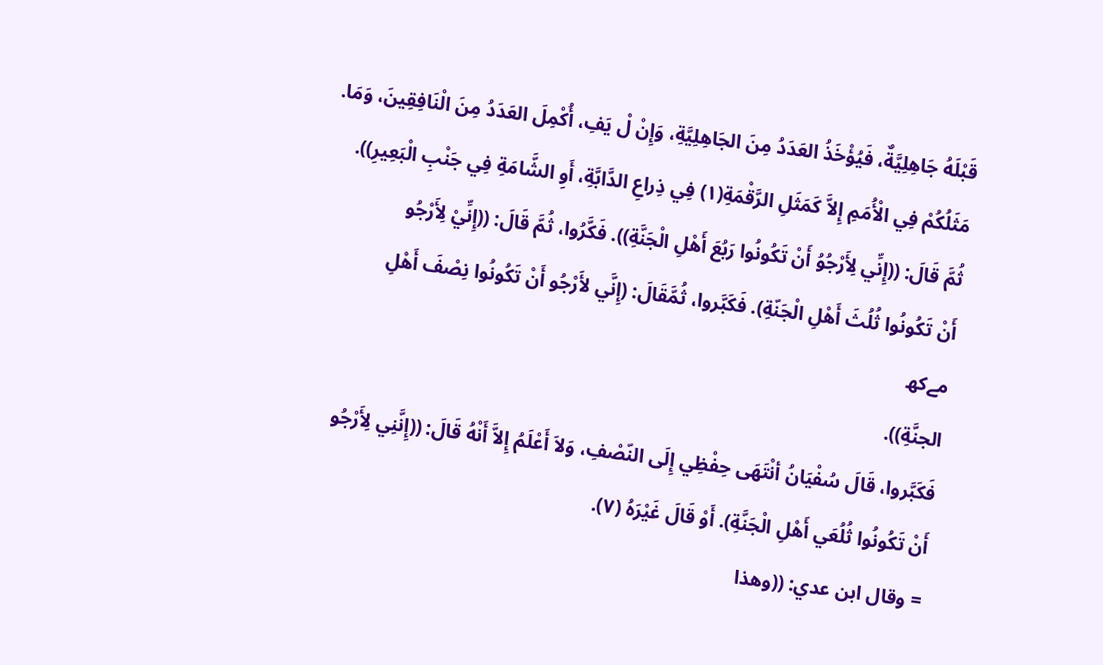قَبْلَهُ جَاهِلِيَّةٌ، فَيُؤْخَذُ العَدَدُ مِنَ الجَاهِلِيَّةِ، وَإِنْ لْ يَفِ، أُكْمِلَ العَدَدُ مِنَ الْنَافِقِينَ، وَمَا.
مَثَلُكُمْ فِي الْأُمَمِ إِلاَّ كَمَثَلِ الرَّقْمَةِ(١) فِي ذِراعِ الدَّابَّةِ، أَوِ الشَّامَةِ فِي جَنْبِ الْبَعِيرِ)).
ثُمَّ قَالَ: ((إِنِّي لِأَرْجُوُ أَنْ تَكُونُوا رَبُعَ أَهْلِ الْجَنَّةِ)). فَكَّرُوا، ثُمَّ قَالَ: ((إِنِّيْ لِأَرْجُو
أَنْ تَكُونُوا ثُلُثَ أَهْلِ الْجَنّةِ). فَكَبَّروا، ثُمَّقَالَ: (إِنَّي لأَرْجُو أَنْ تَكُونُوا نِصْفَ أَهْلِ
مےکھ
الجنَّةِ)).
فَكَبَّروا، قَالَ سُفْيَانُ أنْتَهَى حِفْظِي إِلَى النّصْفِ، وَلاَ أَعْلَمُ إِلاَّ أَنْهُ قَالَ: ((إِنَّنِي لِأَرْجُو
أَنْ تَكُونُوا ثُلُعَي أَهْلِ الْجَنَّةِ). أَوْ قَالَ غَيْرَهُ (٧).
= وقال ابن عدي: ((وهذا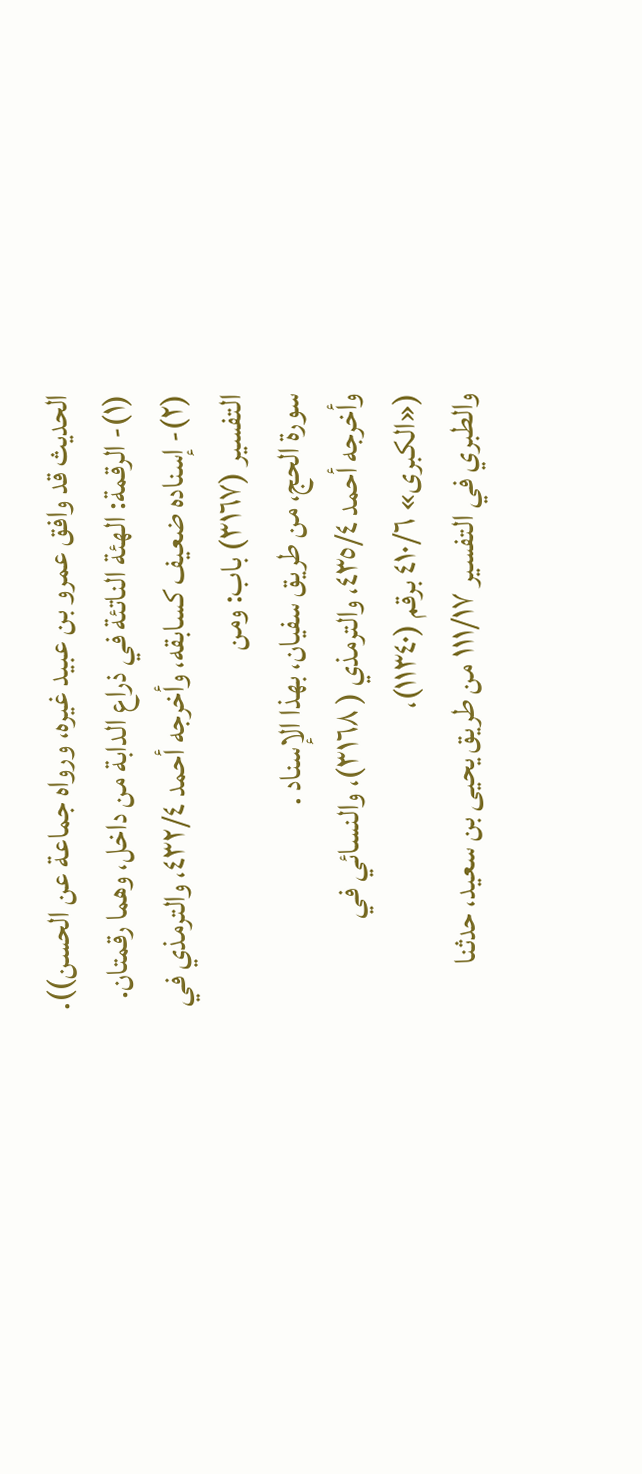الحديث قد وافق عمرو بن عبيد غيره، ورواه جماعة عن الحسن)).
(١)- الرقمة: الهئة الناتئة في ذراع الدابة من داخل، وهما رقمتان.
(٢)- إسناده ضعيف كسابقه، وأخرجه أحمد ٤٣٢/٤، والترمذي في التفسير (٣١٦٧) باب: ومن
سورة الحج، من طريق سفيان، بهذا الإسناد .
وأخرجه أحمد ٤٣٥/٤، والترمذي ( ٣١٦٨)، والنسائي في («الكبرى» ٤١٠/٦ برقم (١١٣٤٠)،
والطبري في التفسیر ١١١/١٧ من طریق یحیی بن سعيد، حدثنا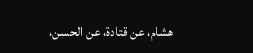هشام، عن قتادة، عن الحسن،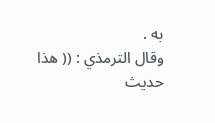به .
وقال الترمذي : (( هذا حديث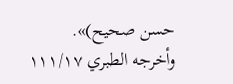حسن صحيح)».
وأخرجه الطبري ١١١/١٧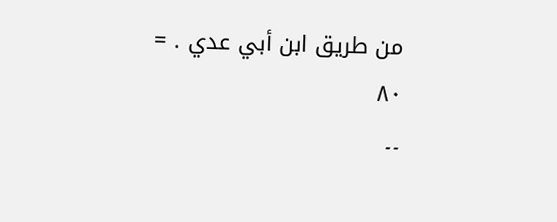من طريق ابن أبي عدي . =
٨٠
۔۔